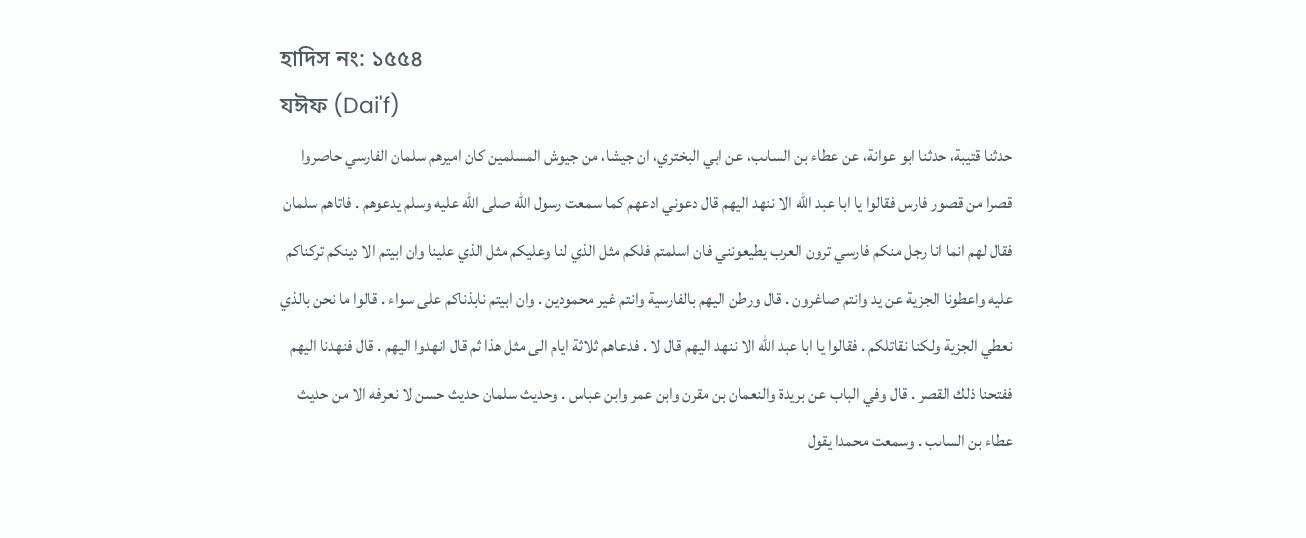হাদিস নং: ১৫৫৪
যঈফ (Dai'f)
حدثنا قتيبة، حدثنا ابو عوانة، عن عطاء بن الساىب، عن ابي البختري، ان جيشا، من جيوش المسلمين كان اميرهم سلمان الفارسي حاصروا قصرا من قصور فارس فقالوا يا ابا عبد الله الا ننهد اليهم قال دعوني ادعهم كما سمعت رسول الله صلى الله عليه وسلم يدعوهم . فاتاهم سلمان فقال لهم انما انا رجل منكم فارسي ترون العرب يطيعونني فان اسلمتم فلكم مثل الذي لنا وعليكم مثل الذي علينا وان ابيتم الا دينكم تركناكم عليه واعطونا الجزية عن يد وانتم صاغرون . قال ورطن اليهم بالفارسية وانتم غير محمودين . وان ابيتم نابذناكم على سواء . قالوا ما نحن بالذي نعطي الجزية ولكنا نقاتلكم . فقالوا يا ابا عبد الله الا ننهد اليهم قال لا . فدعاهم ثلاثة ايام الى مثل هذا ثم قال انهدوا اليهم . قال فنهدنا اليهم ففتحنا ذلك القصر . قال وفي الباب عن بريدة والنعمان بن مقرن وابن عمر وابن عباس . وحديث سلمان حديث حسن لا نعرفه الا من حديث عطاء بن الساىب . وسمعت محمدا يقول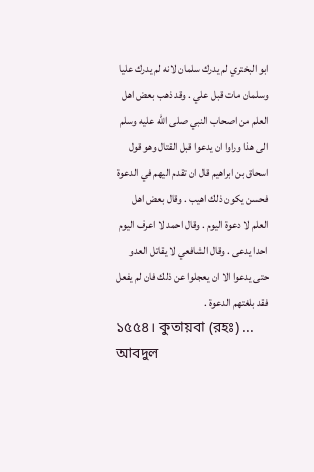ابو البختري لم يدرك سلمان لانه لم يدرك عليا وسلمان مات قبل علي . وقد ذهب بعض اهل العلم من اصحاب النبي صلى الله عليه وسلم الى هذا وراوا ان يدعوا قبل القتال وهو قول اسحاق بن ابراهيم قال ان تقدم اليهم في الدعوة فحسن يكون ذلك اهيب . وقال بعض اهل العلم لا دعوة اليوم . وقال احمد لا اعرف اليوم احدا يدعى . وقال الشافعي لا يقاتل العدو حتى يدعوا الا ان يعجلوا عن ذلك فان لم يفعل فقد بلغتهم الدعوة .
১৫৫৪। কুতায়বা (রহঃ) ... আবদুল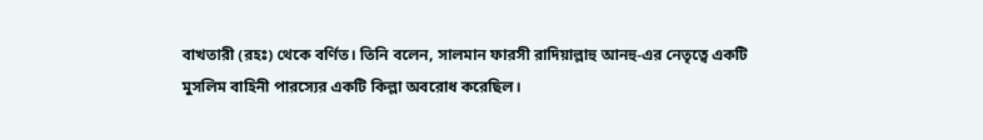বাখতারী (রহঃ) থেকে বর্ণিত। তিনি বলেন, সালমান ফারসী রাদিয়াল্লাহু আনহু-এর নেতৃত্বে একটি মুসলিম বাহিনী পারস্যের একটি কিল্লা অবরোধ করেছিল।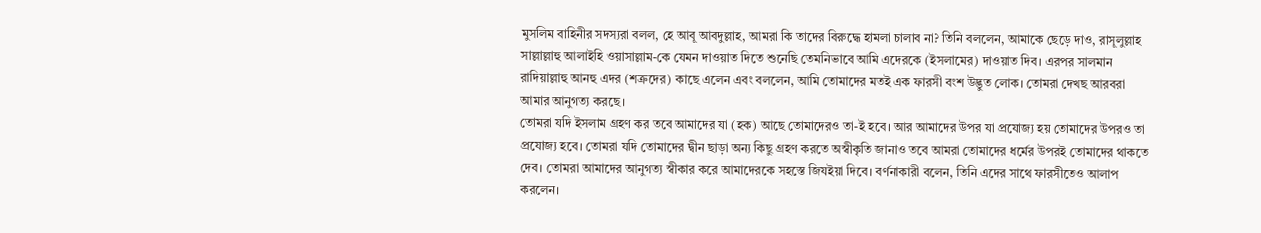মুসলিম বাহিনীর সদস্যরা বলল, হে আবূ আবদুল্লাহ, আমরা কি তাদের বিরুদ্ধে হামলা চালাব না? তিনি বললেন, আমাকে ছেড়ে দাও, রাসূলুল্লাহ সাল্লাল্লাহু আলাইহি ওয়াসাল্লাম-কে যেমন দাওয়াত দিতে শুনেছি তেমনিভাবে আমি এদেরকে (ইসলামের) দাওয়াত দিব। এরপর সালমান রাদিয়াল্লাহু আনহু এদর (শত্রুদের) কাছে এলেন এবং বললেন, আমি তোমাদের মতই এক ফারসী বংশ উদ্ভুত লোক। তোমরা দেখছ আরবরা আমার আনুগত্য করছে।
তোমরা যদি ইসলাম গ্রহণ কর তবে আমাদের যা (হক) আছে তোমাদেরও তা-ই হবে। আর আমাদের উপর যা প্রযোজ্য হয় তোমাদের উপরও তা প্রযোজ্য হবে। তোমরা যদি তোমাদের দ্বীন ছাড়া অন্য কিছু গ্রহণ করতে অস্বীকৃতি জানাও তবে আমরা তোমাদের ধর্মের উপরই তোমাদের থাকতে দেব। তোমরা আমাদের আনুগত্য স্বীকার করে আমাদেরকে সহস্তে জিযইয়া দিবে। বর্ণনাকারী বলেন, তিনি এদের সাথে ফারসীতেও আলাপ করলেন।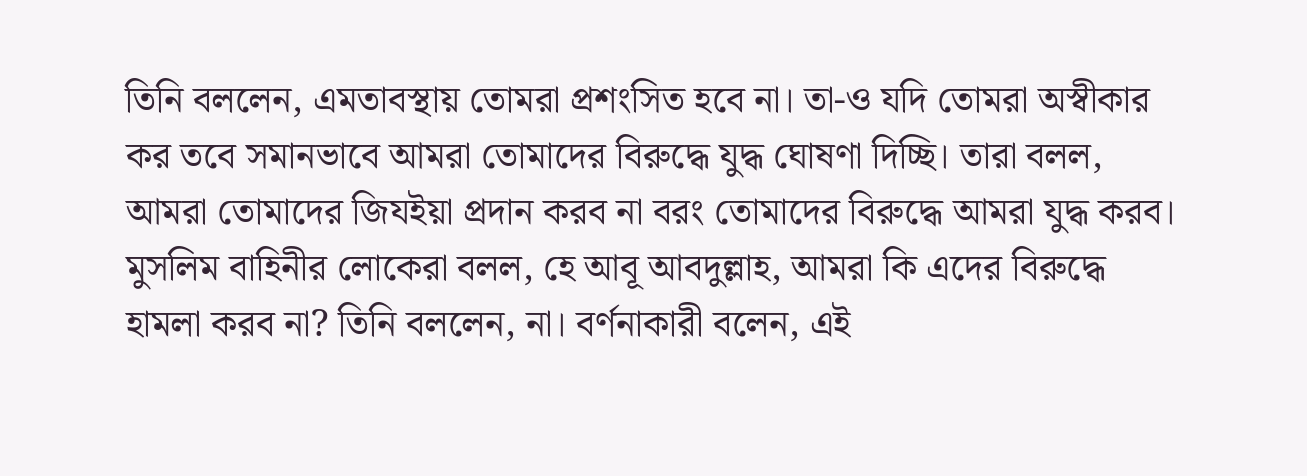তিনি বললেন, এমতাবস্থায় তোমরা প্রশংসিত হবে না। তা-ও যদি তোমরা অস্বীকার কর তবে সমানভাবে আমরা তোমাদের বিরুদ্ধে যুদ্ধ ঘোষণা দিচ্ছি। তারা বলল, আমরা তোমাদের জিযইয়া প্রদান করব না বরং তোমাদের বিরুদ্ধে আমরা যুদ্ধ করব।
মুসলিম বাহিনীর লোকেরা বলল, হে আবূ আবদুল্লাহ, আমরা কি এদের বিরুদ্ধে হামলা করব না? তিনি বললেন, না। বর্ণনাকারী বলেন, এই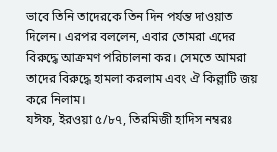ভাবে তিনি তাদেরকে তিন দিন পর্যন্ত দাওয়াত দিলেন। এরপর বললেন, এবার তোমরা এদের বিরুদ্ধে আক্রমণ পরিচালনা কর। সেমতে আমরা তাদের বিরুদ্ধে হামলা করলাম এবং ঐ কিল্লাটি জয় করে নিলাম।
যঈফ, ইরওয়া ৫/৮৭, তিরমিজী হাদিস নম্বরঃ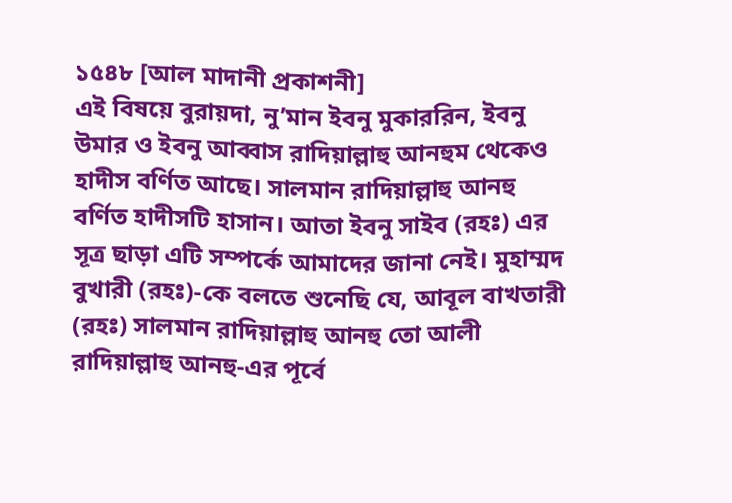১৫৪৮ [আল মাদানী প্রকাশনী]
এই বিষয়ে বুরায়দা, নু’মান ইবনু মুকাররিন, ইবনু উমার ও ইবনু আব্বাস রাদিয়াল্লাহু আনহুম থেকেও হাদীস বর্ণিত আছে। সালমান রাদিয়াল্লাহু আনহু বর্ণিত হাদীসটি হাসান। আতা ইবনু সাইব (রহঃ) এর সূত্র ছাড়া এটি সম্পর্কে আমাদের জানা নেই। মুহাম্মদ বুখারী (রহঃ)-কে বলতে শুনেছি যে, আবূল বাখতারী (রহঃ) সালমান রাদিয়াল্লাহু আনহু তো আলী রাদিয়াল্লাহু আনহু-এর পূর্বে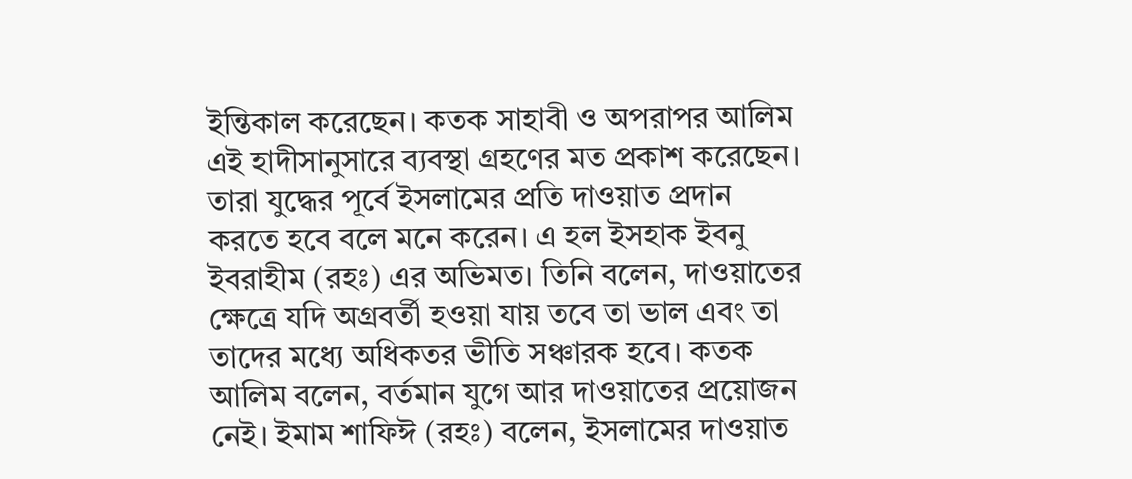ইন্তিকাল করেছেন। কতক সাহাবী ও অপরাপর আলিম এই হাদীসানুসারে ব্যবস্থা গ্রহণের মত প্রকাশ করেছেন। তারা যুদ্ধের পূর্বে ইসলামের প্রতি দাওয়াত প্রদান করতে হবে বলে মনে করেন। এ হল ইসহাক ইবনু ইবরাহীম (রহঃ) এর অভিমত। তিনি বলেন, দাওয়াতের ক্ষেত্রে যদি অগ্রবর্তী হওয়া যায় তবে তা ভাল এবং তা তাদের মধ্যে অধিকতর ভীতি সঞ্চারক হবে। কতক আলিম বলেন, বর্তমান যুগে আর দাওয়াতের প্রয়োজন নেই। ইমাম শাফিঈ (রহঃ) বলেন, ইসলামের দাওয়াত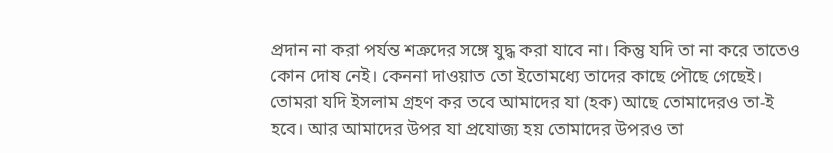প্রদান না করা পর্যন্ত শত্রুদের সঙ্গে যুদ্ধ করা যাবে না। কিন্তু যদি তা না করে তাতেও কোন দোষ নেই। কেননা দাওয়াত তো ইতোমধ্যে তাদের কাছে পৌছে গেছেই।
তোমরা যদি ইসলাম গ্রহণ কর তবে আমাদের যা (হক) আছে তোমাদেরও তা-ই হবে। আর আমাদের উপর যা প্রযোজ্য হয় তোমাদের উপরও তা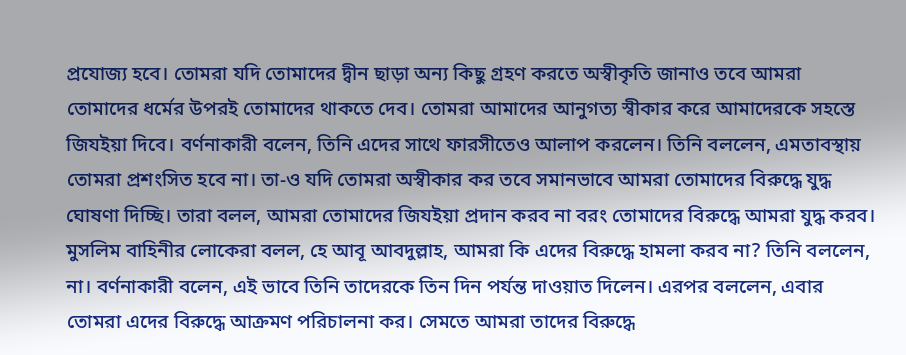প্রযোজ্য হবে। তোমরা যদি তোমাদের দ্বীন ছাড়া অন্য কিছু গ্রহণ করতে অস্বীকৃতি জানাও তবে আমরা তোমাদের ধর্মের উপরই তোমাদের থাকতে দেব। তোমরা আমাদের আনুগত্য স্বীকার করে আমাদেরকে সহস্তে জিযইয়া দিবে। বর্ণনাকারী বলেন, তিনি এদের সাথে ফারসীতেও আলাপ করলেন। তিনি বললেন, এমতাবস্থায় তোমরা প্রশংসিত হবে না। তা-ও যদি তোমরা অস্বীকার কর তবে সমানভাবে আমরা তোমাদের বিরুদ্ধে যুদ্ধ ঘোষণা দিচ্ছি। তারা বলল, আমরা তোমাদের জিযইয়া প্রদান করব না বরং তোমাদের বিরুদ্ধে আমরা যুদ্ধ করব।
মুসলিম বাহিনীর লোকেরা বলল, হে আবূ আবদুল্লাহ, আমরা কি এদের বিরুদ্ধে হামলা করব না? তিনি বললেন, না। বর্ণনাকারী বলেন, এই ভাবে তিনি তাদেরকে তিন দিন পর্যন্ত দাওয়াত দিলেন। এরপর বললেন, এবার তোমরা এদের বিরুদ্ধে আক্রমণ পরিচালনা কর। সেমতে আমরা তাদের বিরুদ্ধে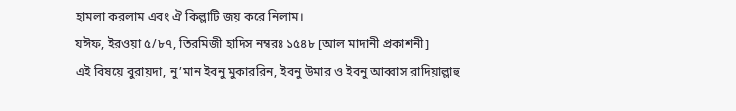হামলা করলাম এবং ঐ কিল্লাটি জয় করে নিলাম।
যঈফ, ইরওয়া ৫/৮৭, তিরমিজী হাদিস নম্বরঃ ১৫৪৮ [আল মাদানী প্রকাশনী]
এই বিষয়ে বুরায়দা, নু’মান ইবনু মুকাররিন, ইবনু উমার ও ইবনু আব্বাস রাদিয়াল্লাহু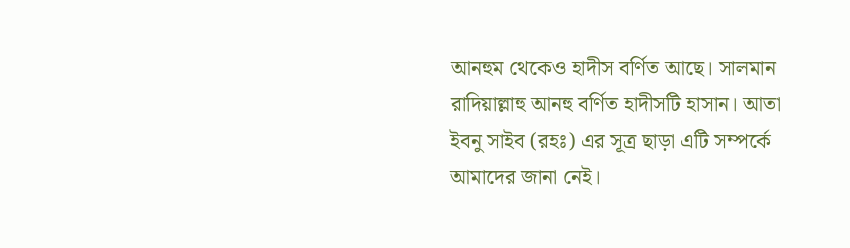আনহুম থেকেও হাদীস বর্ণিত আছে। সালমান রাদিয়াল্লাহু আনহু বর্ণিত হাদীসটি হাসান। আতা ইবনু সাইব (রহঃ) এর সূত্র ছাড়া এটি সম্পর্কে আমাদের জানা নেই।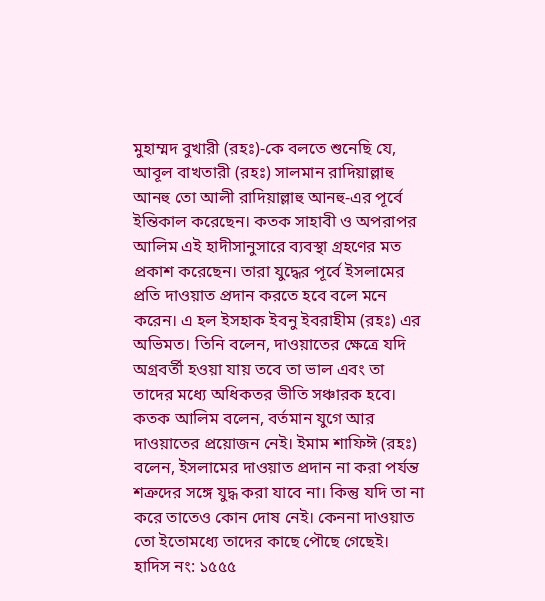মুহাম্মদ বুখারী (রহঃ)-কে বলতে শুনেছি যে, আবূল বাখতারী (রহঃ) সালমান রাদিয়াল্লাহু আনহু তো আলী রাদিয়াল্লাহু আনহু-এর পূর্বে ইন্তিকাল করেছেন। কতক সাহাবী ও অপরাপর আলিম এই হাদীসানুসারে ব্যবস্থা গ্রহণের মত প্রকাশ করেছেন। তারা যুদ্ধের পূর্বে ইসলামের প্রতি দাওয়াত প্রদান করতে হবে বলে মনে করেন। এ হল ইসহাক ইবনু ইবরাহীম (রহঃ) এর অভিমত। তিনি বলেন, দাওয়াতের ক্ষেত্রে যদি অগ্রবর্তী হওয়া যায় তবে তা ভাল এবং তা তাদের মধ্যে অধিকতর ভীতি সঞ্চারক হবে। কতক আলিম বলেন, বর্তমান যুগে আর দাওয়াতের প্রয়োজন নেই। ইমাম শাফিঈ (রহঃ) বলেন, ইসলামের দাওয়াত প্রদান না করা পর্যন্ত শত্রুদের সঙ্গে যুদ্ধ করা যাবে না। কিন্তু যদি তা না করে তাতেও কোন দোষ নেই। কেননা দাওয়াত তো ইতোমধ্যে তাদের কাছে পৌছে গেছেই।
হাদিস নং: ১৫৫৫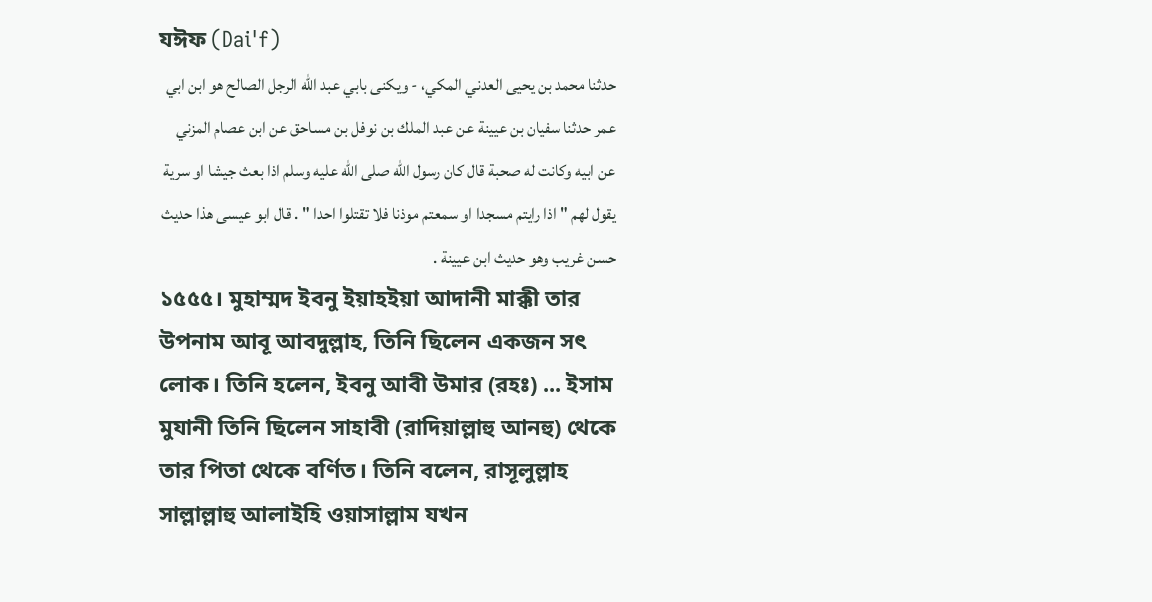যঈফ (Dai'f)
حدثنا محمد بن يحيى العدني المكي، - ويكنى بابي عبد الله الرجل الصالح هو ابن ابي عمر حدثنا سفيان بن عيينة عن عبد الملك بن نوفل بن مساحق عن ابن عصام المزني عن ابيه وكانت له صحبة قال كان رسول الله صلى الله عليه وسلم اذا بعث جيشا او سرية يقول لهم " اذا رايتم مسجدا او سمعتم موذنا فلا تقتلوا احدا " . قال ابو عيسى هذا حديث حسن غريب وهو حديث ابن عيينة .
১৫৫৫। মুহাম্মদ ইবনু ইয়াহইয়া আদানী মাক্কী তার উপনাম আবূ আবদুল্লাহ, তিনি ছিলেন একজন সৎ লোক। তিনি হলেন, ইবনু আবী উমার (রহঃ) ... ইসাম মুযানী তিনি ছিলেন সাহাবী (রাদিয়াল্লাহু আনহু) থেকে তার পিতা থেকে বর্ণিত। তিনি বলেন, রাসূলুল্লাহ সাল্লাল্লাহু আলাইহি ওয়াসাল্লাম যখন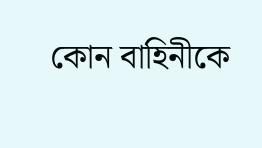কোন বাহিনীকে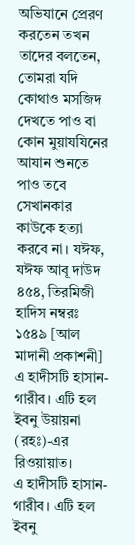অভিযানে প্রেরণ করতেন তখন তাদের বলতেন, তোমরা যদি কোথাও মসজিদ দেখতে পাও বা কোন মুয়াযযিনের আযান শুনতে পাও তবে সেখানকার কাউকে হত্যা করবে না। যঈফ, যঈফ আবূ দাউদ ৪৫৪, তিরমিজী হাদিস নম্বরঃ ১৫৪৯ [আল মাদানী প্রকাশনী]
এ হাদীসটি হাসান-গারীব। এটি হল ইবনু উয়ায়না (রহঃ)-এর রিওয়ায়াত।
এ হাদীসটি হাসান-গারীব। এটি হল ইবনু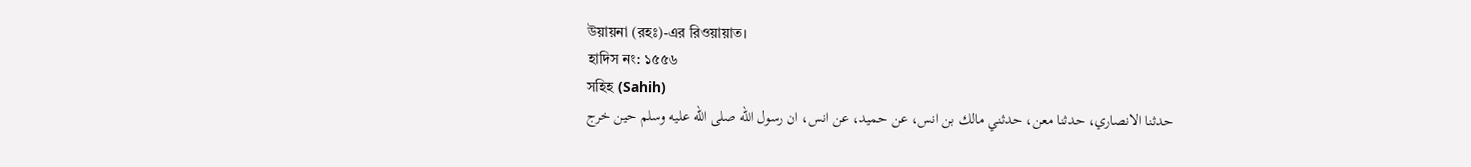উয়ায়না (রহঃ)-এর রিওয়ায়াত।
হাদিস নং: ১৫৫৬
সহিহ (Sahih)
حدثنا الانصاري، حدثنا معن، حدثني مالك بن انس، عن حميد، عن انس، ان رسول الله صلى الله عليه وسلم حين خرج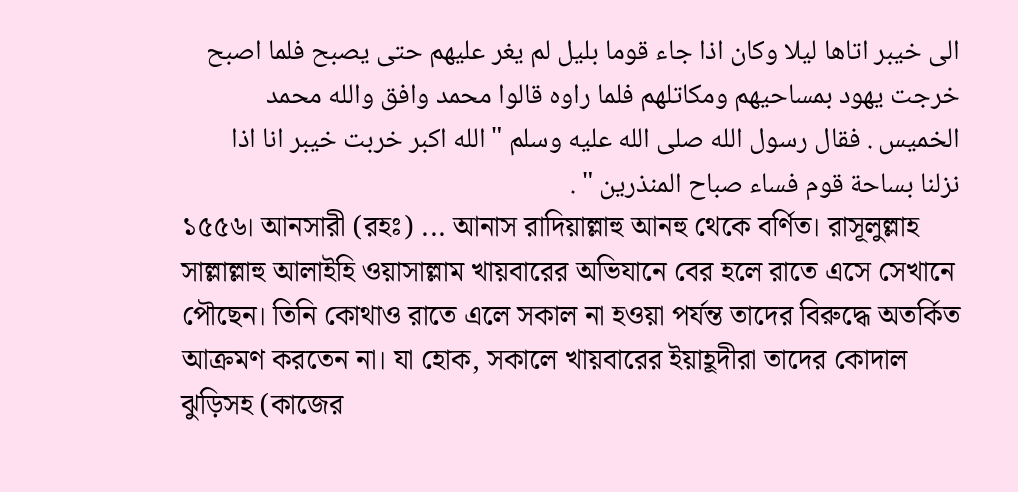الى خيبر اتاها ليلا وكان اذا جاء قوما بليل لم يغر عليهم حتى يصبح فلما اصبح خرجت يهود بمساحيهم ومكاتلهم فلما راوه قالوا محمد وافق والله محمد الخميس . فقال رسول الله صلى الله عليه وسلم " الله اكبر خربت خيبر انا اذا نزلنا بساحة قوم فساء صباح المنذرين " .
১৫৫৬। আনসারী (রহঃ) ... আনাস রাদিয়াল্লাহু আনহু থেকে বর্ণিত। রাসূলুল্লাহ সাল্লাল্লাহু আলাইহি ওয়াসাল্লাম খায়বারের অভিযানে বের হলে রাতে এসে সেখানে পৌছেন। তিনি কোথাও রাতে এলে সকাল না হওয়া পর্যন্ত তাদের বিরুদ্ধে অতর্কিত আক্রমণ করতেন না। যা হোক, সকালে খায়বারের ইয়াহূদীরা তাদের কোদাল ঝুড়িসহ (কাজের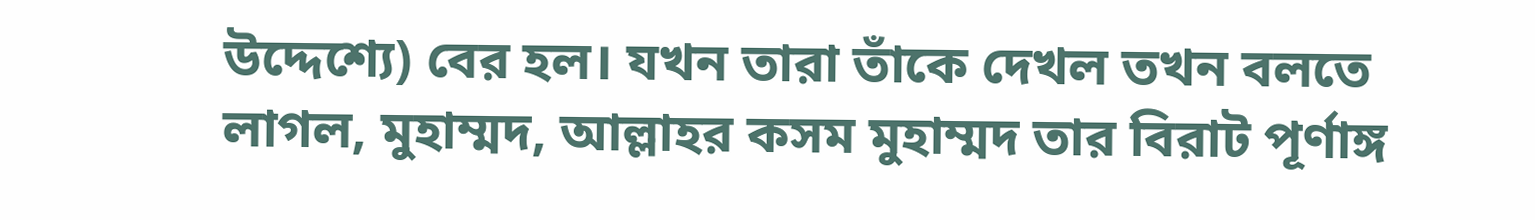উদ্দেশ্যে) বের হল। যখন তারা তাঁকে দেখল তখন বলতে লাগল, মুহাম্মদ, আল্লাহর কসম মুহাম্মদ তার বিরাট পূর্ণাঙ্গ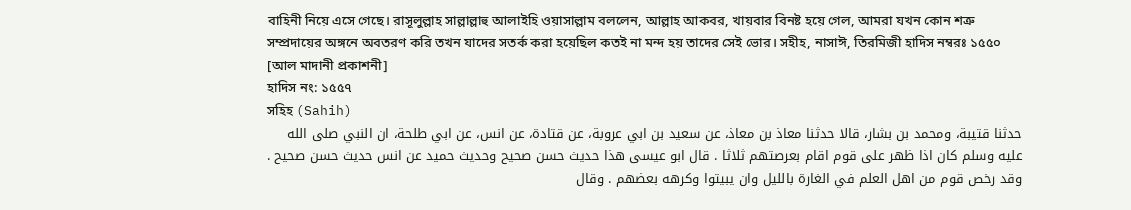বাহিনী নিয়ে এসে গেছে। রাসূলুল্লাহ সাল্লাল্লাহু আলাইহি ওয়াসাল্লাম বললেন, আল্লাহ আকবর, খায়বার বিনষ্ট হয়ে গেল, আমরা যখন কোন শত্রু সম্প্রদায়ের অঙ্গনে অবতরণ করি তখন যাদের সতর্ক করা হয়েছিল কতই না মন্দ হয় তাদের সেই ভোর। সহীহ, নাসাঈ, তিরমিজী হাদিস নম্বরঃ ১৫৫০ [আল মাদানী প্রকাশনী]
হাদিস নং: ১৫৫৭
সহিহ (Sahih)
حدثنا قتيبة، ومحمد بن بشار، قالا حدثنا معاذ بن معاذ، عن سعيد بن ابي عروبة، عن قتادة، عن انس، عن ابي طلحة، ان النبي صلى الله عليه وسلم كان اذا ظهر على قوم اقام بعرصتهم ثلاثا . قال ابو عيسى هذا حديث حسن صحيح وحديث حميد عن انس حديث حسن صحيح . وقد رخص قوم من اهل العلم في الغارة بالليل وان يبيتوا وكرهه بعضهم . وقال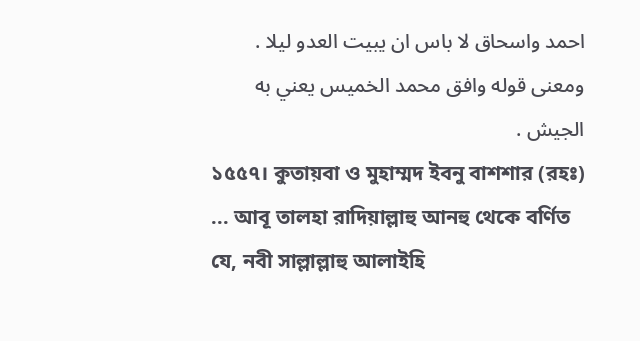احمد واسحاق لا باس ان يبيت العدو ليلا . ومعنى قوله وافق محمد الخميس يعني به الجيش .
১৫৫৭। কুতায়বা ও মুহাম্মদ ইবনু বাশশার (রহঃ) ... আবূ তালহা রাদিয়াল্লাহু আনহু থেকে বর্ণিত যে, নবী সাল্লাল্লাহু আলাইহি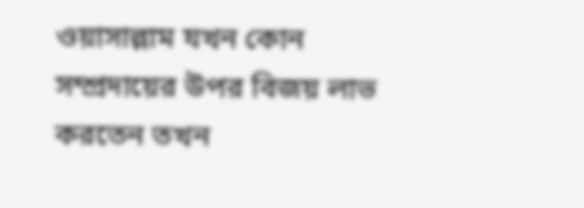ওয়াসাল্লাম যখন কোন সম্প্রদায়ের উপর বিজয় লাভ করতেন তখন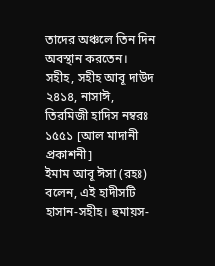তাদের অঞ্চলে তিন দিন অবস্থান করতেন। সহীহ, সহীহ আবূ দাউদ ২৪১৪, নাসাঈ, তিরমিজী হাদিস নম্বরঃ ১৫৫১ [আল মাদানী প্রকাশনী]
ইমাম আবূ ঈসা (রহঃ) বলেন, এই হাদীসটি হাসান-সহীহ। হুমায়স-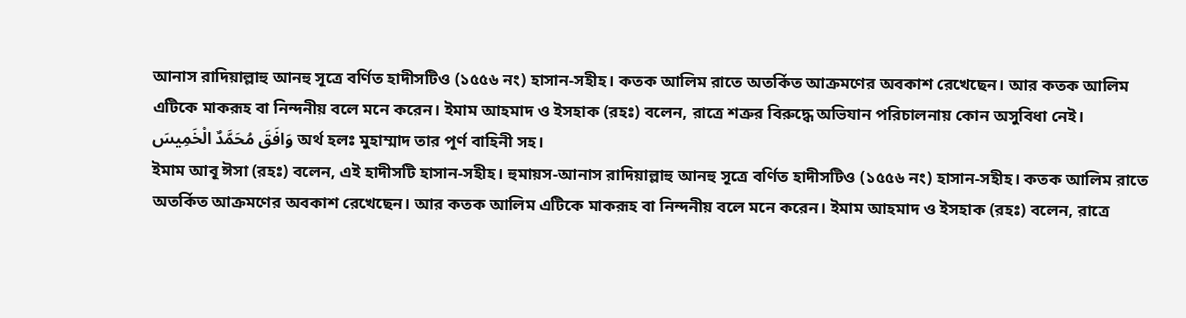আনাস রাদিয়াল্লাহু আনহু সূত্রে বর্ণিত হাদীসটিও (১৫৫৬ নং) হাসান-সহীহ। কতক আলিম রাতে অতর্কিত আক্রমণের অবকাশ রেখেছেন। আর কতক আলিম এটিকে মাকরূহ বা নিন্দনীয় বলে মনে করেন। ইমাম আহমাদ ও ইসহাক (রহঃ) বলেন, রাত্রে শত্রুর বিরুদ্ধে অভিযান পরিচালনায় কোন অসুবিধা নেই।
وَافَقَ مُحَمَّدٌ الْخَمِيسَ অর্থ হলঃ মুহাম্মাদ তার পূর্ণ বাহিনী সহ।
ইমাম আবূ ঈসা (রহঃ) বলেন, এই হাদীসটি হাসান-সহীহ। হুমায়স-আনাস রাদিয়াল্লাহু আনহু সূত্রে বর্ণিত হাদীসটিও (১৫৫৬ নং) হাসান-সহীহ। কতক আলিম রাতে অতর্কিত আক্রমণের অবকাশ রেখেছেন। আর কতক আলিম এটিকে মাকরূহ বা নিন্দনীয় বলে মনে করেন। ইমাম আহমাদ ও ইসহাক (রহঃ) বলেন, রাত্রে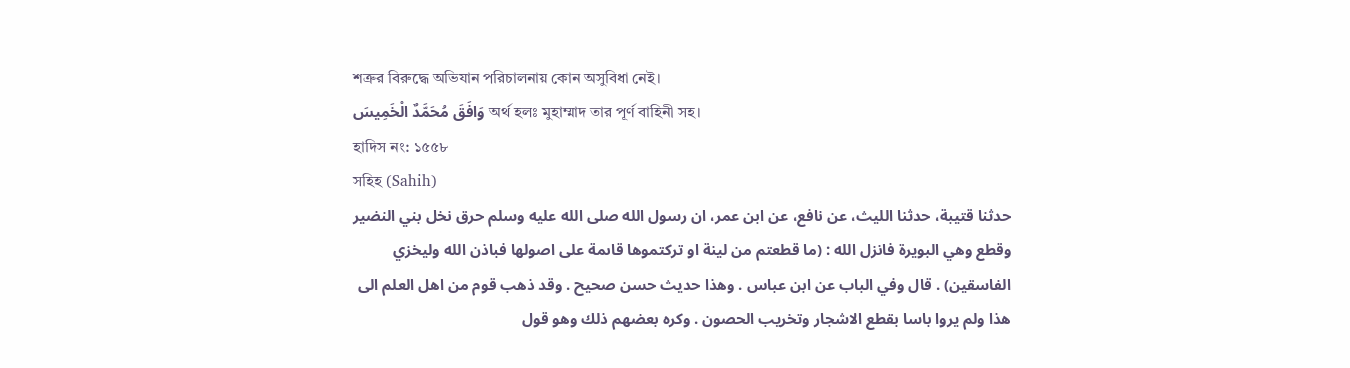শত্রুর বিরুদ্ধে অভিযান পরিচালনায় কোন অসুবিধা নেই।
وَافَقَ مُحَمَّدٌ الْخَمِيسَ অর্থ হলঃ মুহাম্মাদ তার পূর্ণ বাহিনী সহ।
হাদিস নং: ১৫৫৮
সহিহ (Sahih)
حدثنا قتيبة، حدثنا الليث، عن نافع، عن ابن عمر، ان رسول الله صلى الله عليه وسلم حرق نخل بني النضير وقطع وهي البويرة فانزل الله : (ما قطعتم من لينة او تركتموها قاىمة على اصولها فباذن الله وليخزي الفاسقين) . قال وفي الباب عن ابن عباس . وهذا حديث حسن صحيح . وقد ذهب قوم من اهل العلم الى هذا ولم يروا باسا بقطع الاشجار وتخريب الحصون . وكره بعضهم ذلك وهو قول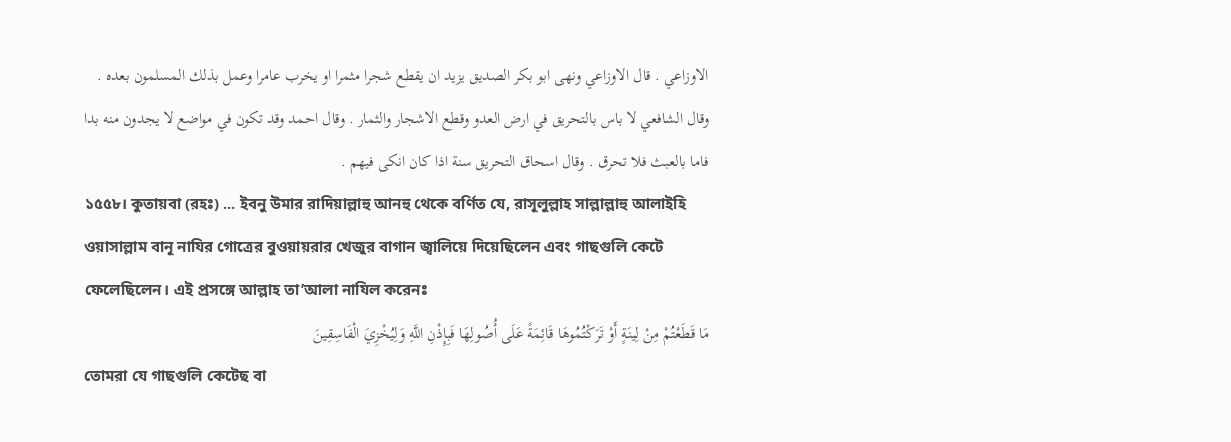الاوزاعي . قال الاوزاعي ونهى ابو بكر الصديق يزيد ان يقطع شجرا مثمرا او يخرب عامرا وعمل بذلك المسلمون بعده . وقال الشافعي لا باس بالتحريق في ارض العدو وقطع الاشجار والثمار . وقال احمد وقد تكون في مواضع لا يجدون منه بدا فاما بالعبث فلا تحرق . وقال اسحاق التحريق سنة اذا كان انكى فيهم .
১৫৫৮। কুতায়বা (রহঃ) ... ইবনু উমার রাদিয়াল্লাহু আনহু থেকে বর্ণিত যে, রাসূলুল্লাহ সাল্লাল্লাহু আলাইহি ওয়াসাল্লাম বানূ নাযির গোত্রের বুওয়ায়রার খেজুর বাগান জ্বালিয়ে দিয়েছিলেন এবং গাছগুলি কেটে ফেলেছিলেন। এই প্রসঙ্গে আল্লাহ তা’আলা নাযিল করেনঃ
مَا قَطَعْتُمْ مِنْ لِينَةٍ أَوْ تَرَكْتُمُوهَا قَائِمَةً عَلَى أُصُولِهَا فَبِإِذْنِ اللَّهِ وَلِيُخْزِيَ الْفَاسِقِينَ
তোমরা যে গাছগুলি কেটেছ বা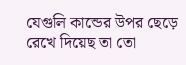যেগুলি কান্ডের উপর ছেড়ে রেখে দিয়েছ তা তো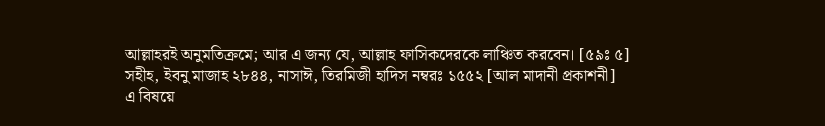আল্লাহরই অনুমতিক্রমে; আর এ জন্য যে, আল্লাহ ফাসিকদেরকে লাঞ্চিত করবেন। [৫৯ঃ ৫]
সহীহ, ইবনু মাজাহ ২৮৪৪, নাসাঈ, তিরমিজী হাদিস নম্বরঃ ১৫৫২ [আল মাদানী প্রকাশনী]
এ বিষয়ে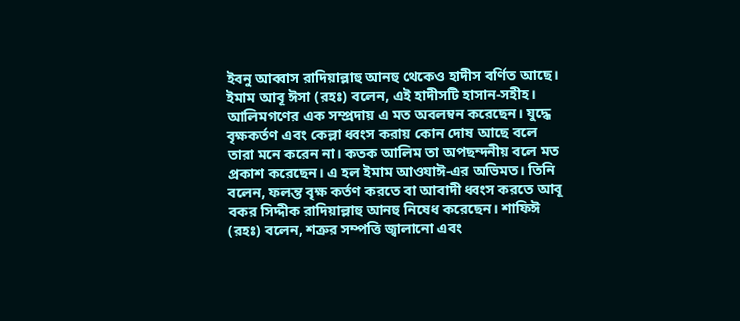ইবনু আব্বাস রাদিয়াল্লাহু আনহু থেকেও হাদীস বর্ণিত আছে। ইমাম আবূ ঈসা (রহঃ) বলেন, এই হাদীসটি হাসান-সহীহ। আলিমগণের এক সম্প্রদায় এ মত অবলম্বন করেছেন। যুদ্ধে বৃক্ষকর্তণ এবং কেল্লা ধ্বংস করায় কোন দোষ আছে বলে তারা মনে করেন না। কতক আলিম তা অপছন্দনীয় বলে মত প্রকাশ করেছেন। এ হল ইমাম আওযাঈ-এর অভিমত। তিনি বলেন, ফলন্ত বৃক্ষ কর্তণ করতে বা আবাদী ধ্বংস করতে আবূ বকর সিদ্দীক রাদিয়াল্লাহু আনহু নিষেধ করেছেন। শাফিঈ (রহঃ) বলেন, শত্রুর সম্পত্তি জ্বালানো এবং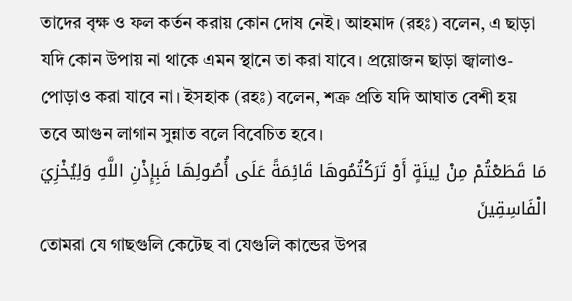তাদের বৃক্ষ ও ফল কর্তন করায় কোন দোষ নেই। আহমাদ (রহঃ) বলেন, এ ছাড়া যদি কোন উপায় না থাকে এমন স্থানে তা করা যাবে। প্রয়োজন ছাড়া জ্বালাও-পোড়াও করা যাবে না। ইসহাক (রহঃ) বলেন, শত্রু প্রতি যদি আঘাত বেশী হয় তবে আগুন লাগান সুন্নাত বলে বিবেচিত হবে।
مَا قَطَعْتُمْ مِنْ لِينَةٍ أَوْ تَرَكْتُمُوهَا قَائِمَةً عَلَى أُصُولِهَا فَبِإِذْنِ اللَّهِ وَلِيُخْزِيَ الْفَاسِقِينَ
তোমরা যে গাছগুলি কেটেছ বা যেগুলি কান্ডের উপর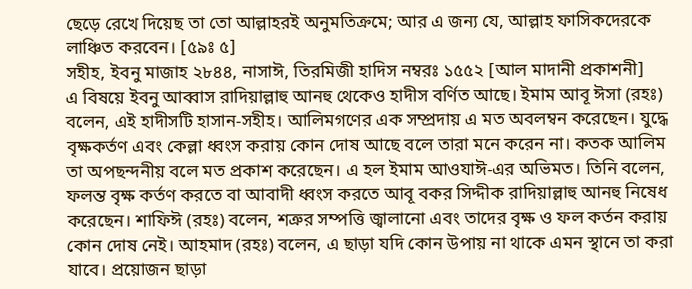ছেড়ে রেখে দিয়েছ তা তো আল্লাহরই অনুমতিক্রমে; আর এ জন্য যে, আল্লাহ ফাসিকদেরকে লাঞ্চিত করবেন। [৫৯ঃ ৫]
সহীহ, ইবনু মাজাহ ২৮৪৪, নাসাঈ, তিরমিজী হাদিস নম্বরঃ ১৫৫২ [আল মাদানী প্রকাশনী]
এ বিষয়ে ইবনু আব্বাস রাদিয়াল্লাহু আনহু থেকেও হাদীস বর্ণিত আছে। ইমাম আবূ ঈসা (রহঃ) বলেন, এই হাদীসটি হাসান-সহীহ। আলিমগণের এক সম্প্রদায় এ মত অবলম্বন করেছেন। যুদ্ধে বৃক্ষকর্তণ এবং কেল্লা ধ্বংস করায় কোন দোষ আছে বলে তারা মনে করেন না। কতক আলিম তা অপছন্দনীয় বলে মত প্রকাশ করেছেন। এ হল ইমাম আওযাঈ-এর অভিমত। তিনি বলেন, ফলন্ত বৃক্ষ কর্তণ করতে বা আবাদী ধ্বংস করতে আবূ বকর সিদ্দীক রাদিয়াল্লাহু আনহু নিষেধ করেছেন। শাফিঈ (রহঃ) বলেন, শত্রুর সম্পত্তি জ্বালানো এবং তাদের বৃক্ষ ও ফল কর্তন করায় কোন দোষ নেই। আহমাদ (রহঃ) বলেন, এ ছাড়া যদি কোন উপায় না থাকে এমন স্থানে তা করা যাবে। প্রয়োজন ছাড়া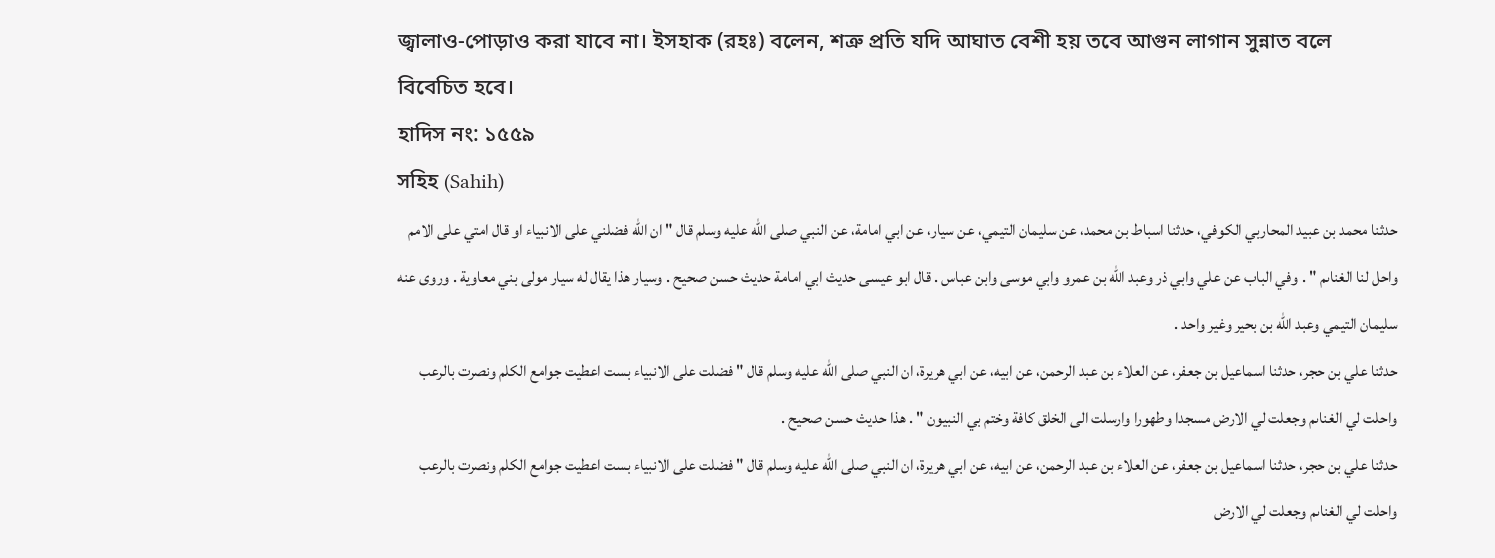জ্বালাও-পোড়াও করা যাবে না। ইসহাক (রহঃ) বলেন, শত্রু প্রতি যদি আঘাত বেশী হয় তবে আগুন লাগান সুন্নাত বলে বিবেচিত হবে।
হাদিস নং: ১৫৫৯
সহিহ (Sahih)
حدثنا محمد بن عبيد المحاربي الكوفي، حدثنا اسباط بن محمد، عن سليمان التيمي، عن سيار، عن ابي امامة، عن النبي صلى الله عليه وسلم قال " ان الله فضلني على الانبياء او قال امتي على الامم واحل لنا الغناىم " . وفي الباب عن علي وابي ذر وعبد الله بن عمرو وابي موسى وابن عباس . قال ابو عيسى حديث ابي امامة حديث حسن صحيح . وسيار هذا يقال له سيار مولى بني معاوية . وروى عنه سليمان التيمي وعبد الله بن بحير وغير واحد .
حدثنا علي بن حجر، حدثنا اسماعيل بن جعفر، عن العلاء بن عبد الرحمن، عن ابيه، عن ابي هريرة، ان النبي صلى الله عليه وسلم قال " فضلت على الانبياء بست اعطيت جوامع الكلم ونصرت بالرعب واحلت لي الغناىم وجعلت لي الارض مسجدا وطهورا وارسلت الى الخلق كافة وختم بي النبيون " . هذا حديث حسن صحيح .
حدثنا علي بن حجر، حدثنا اسماعيل بن جعفر، عن العلاء بن عبد الرحمن، عن ابيه، عن ابي هريرة، ان النبي صلى الله عليه وسلم قال " فضلت على الانبياء بست اعطيت جوامع الكلم ونصرت بالرعب واحلت لي الغناىم وجعلت لي الارض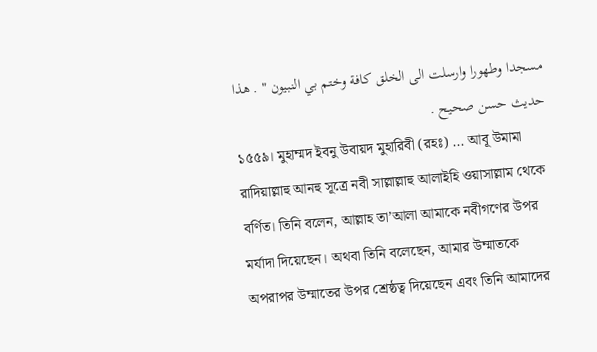مسجدا وطهورا وارسلت الى الخلق كافة وختم بي النبيون " . هذا حديث حسن صحيح .
১৫৫৯। মুহাম্মদ ইবনু উবায়দ মুহারিবী (রহঃ) ... আবূ উমামা রাদিয়াল্লাহু আনহু সূত্রে নবী সাল্লাল্লাহু আলাইহি ওয়াসাল্লাম থেকে বর্ণিত। তিনি বলেন, আল্লাহ তা’আলা আমাকে নবীগণের উপর মর্যাদা দিয়েছেন। অথবা তিনি বলেছেন, আমার উম্মাতকে অপরাপর উম্মাতের উপর শ্রেষ্ঠত্ব দিয়েছেন এবং তিনি আমাদের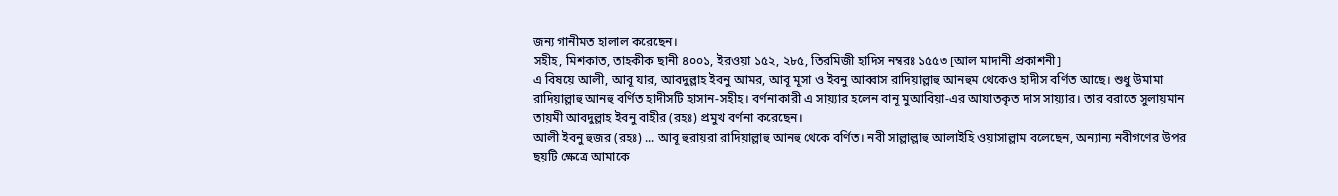জন্য গানীমত হালাল করেছেন।
সহীহ, মিশকাত, তাহকীক ছানী ৪০০১, ইরওয়া ১৫২, ২৮৫, তিরমিজী হাদিস নম্বরঃ ১৫৫৩ [আল মাদানী প্রকাশনী]
এ বিষয়ে আলী, আবূ যার, আবদুল্লাহ ইবনু আমর, আবূ মূসা ও ইবনু আব্বাস রাদিয়াল্লাহু আনহুম থেকেও হাদীস বর্ণিত আছে। শুধু উমামা রাদিয়াল্লাহু আনহু বর্ণিত হাদীসটি হাসান-সহীহ। বর্ণনাকারী এ সায়্যার হলেন বানূ মুআবিয়া-এর আযাতকৃত দাস সায়্যার। তার বরাতে সুলায়মান তায়মী আবদুল্লাহ ইবনু বাহীর (রহঃ) প্রমুখ বর্ণনা করেছেন।
আলী ইবনু হুজর (রহঃ) ... আবূ হুরায়রা রাদিয়াল্লাহু আনহু থেকে বর্ণিত। নবী সাল্লাল্লাহু আলাইহি ওয়াসাল্লাম বলেছেন, অন্যান্য নবীগণের উপর ছয়টি ক্ষেত্রে আমাকে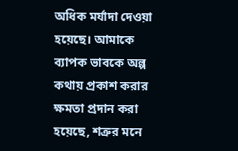অধিক মর্যাদা দেওয়া হয়েছে। আমাকে ব্যাপক ভাবকে অল্প কথায় প্রকাশ করার ক্ষমতা প্রদান করা হয়েছে, শত্রুর মনে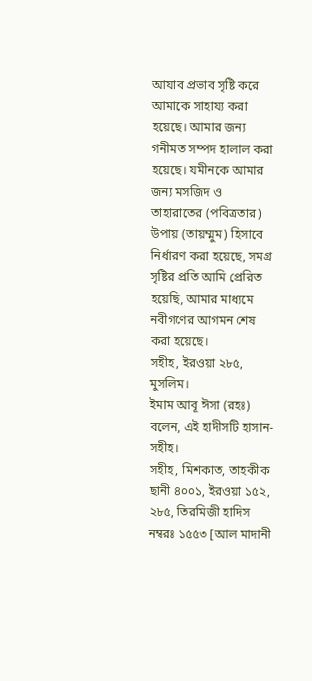আযাব প্রভাব সৃষ্টি করে আমাকে সাহায্য করা হয়েছে। আমার জন্য গনীমত সম্পদ হালাল করা হয়েছে। যমীনকে আমার জন্য মসজিদ ও তাহারাতের (পবিত্রতার) উপায় (তায়ম্মুম) হিসাবে নির্ধারণ করা হয়েছে, সমগ্র সৃষ্টির প্রতি আমি প্রেরিত হয়েছি, আমার মাধ্যমে নবীগণের আগমন শেষ করা হয়েছে।
সহীহ, ইরওয়া ২৮৫, মুসলিম।
ইমাম আবূ ঈসা (রহঃ) বলেন, এই হাদীসটি হাসান-সহীহ।
সহীহ, মিশকাত, তাহকীক ছানী ৪০০১, ইরওয়া ১৫২, ২৮৫, তিরমিজী হাদিস নম্বরঃ ১৫৫৩ [আল মাদানী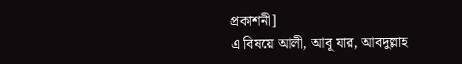প্রকাশনী]
এ বিষয়ে আলী, আবূ যার, আবদুল্লাহ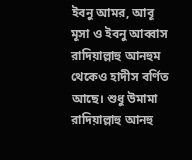ইবনু আমর, আবূ মূসা ও ইবনু আব্বাস রাদিয়াল্লাহু আনহুম থেকেও হাদীস বর্ণিত আছে। শুধু উমামা রাদিয়াল্লাহু আনহু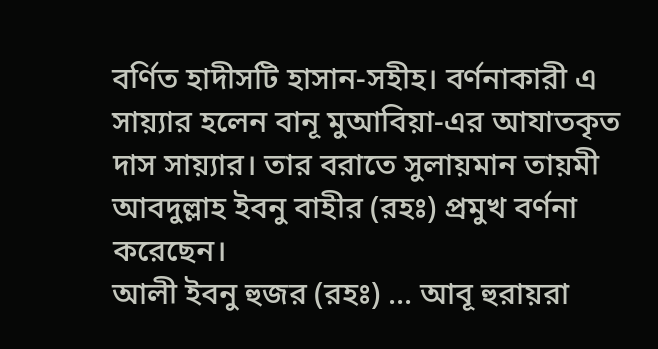বর্ণিত হাদীসটি হাসান-সহীহ। বর্ণনাকারী এ সায়্যার হলেন বানূ মুআবিয়া-এর আযাতকৃত দাস সায়্যার। তার বরাতে সুলায়মান তায়মী আবদুল্লাহ ইবনু বাহীর (রহঃ) প্রমুখ বর্ণনা করেছেন।
আলী ইবনু হুজর (রহঃ) ... আবূ হুরায়রা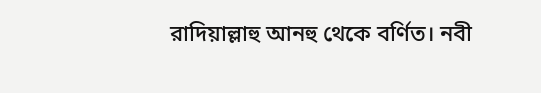রাদিয়াল্লাহু আনহু থেকে বর্ণিত। নবী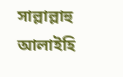সাল্লাল্লাহু আলাইহি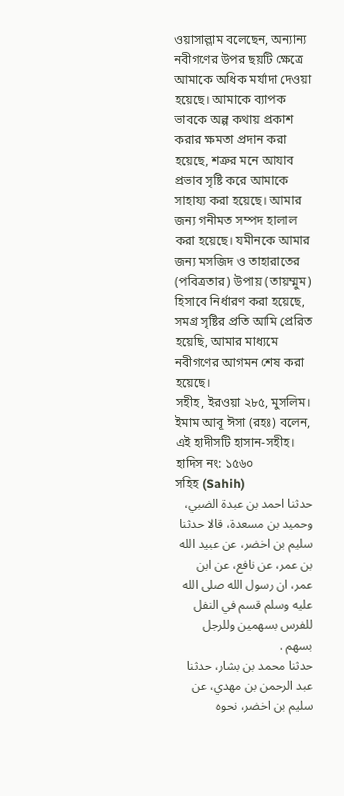ওয়াসাল্লাম বলেছেন, অন্যান্য নবীগণের উপর ছয়টি ক্ষেত্রে আমাকে অধিক মর্যাদা দেওয়া হয়েছে। আমাকে ব্যাপক ভাবকে অল্প কথায় প্রকাশ করার ক্ষমতা প্রদান করা হয়েছে, শত্রুর মনে আযাব প্রভাব সৃষ্টি করে আমাকে সাহায্য করা হয়েছে। আমার জন্য গনীমত সম্পদ হালাল করা হয়েছে। যমীনকে আমার জন্য মসজিদ ও তাহারাতের (পবিত্রতার) উপায় (তায়ম্মুম) হিসাবে নির্ধারণ করা হয়েছে, সমগ্র সৃষ্টির প্রতি আমি প্রেরিত হয়েছি, আমার মাধ্যমে নবীগণের আগমন শেষ করা হয়েছে।
সহীহ, ইরওয়া ২৮৫, মুসলিম।
ইমাম আবূ ঈসা (রহঃ) বলেন, এই হাদীসটি হাসান-সহীহ।
হাদিস নং: ১৫৬০
সহিহ (Sahih)
حدثنا احمد بن عبدة الضبي، وحميد بن مسعدة، قالا حدثنا سليم بن اخضر، عن عبيد الله بن عمر، عن نافع، عن ابن عمر، ان رسول الله صلى الله عليه وسلم قسم في النفل للفرس بسهمين وللرجل بسهم .
حدثنا محمد بن بشار، حدثنا عبد الرحمن بن مهدي، عن سليم بن اخضر، نحوه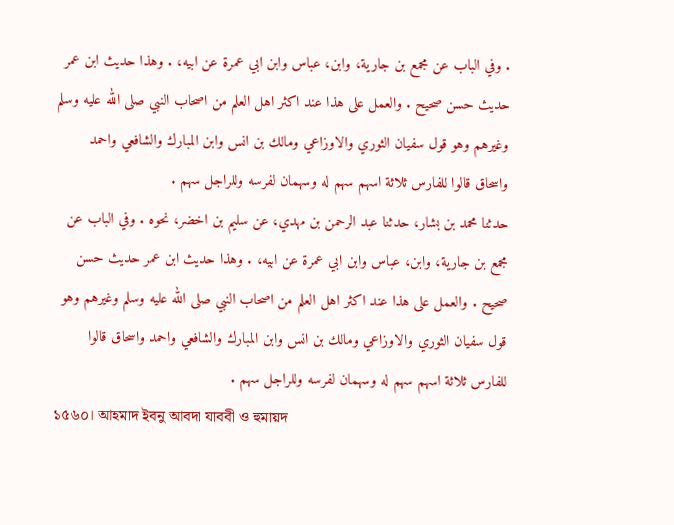. وفي الباب عن مجمع بن جارية، وابن، عباس وابن ابي عمرة عن ابيه، . وهذا حديث ابن عمر حديث حسن صحيح . والعمل على هذا عند اكثر اهل العلم من اصحاب النبي صلى الله عليه وسلم وغيرهم وهو قول سفيان الثوري والاوزاعي ومالك بن انس وابن المبارك والشافعي واحمد واسحاق قالوا للفارس ثلاثة اسهم سهم له وسهمان لفرسه وللراجل سهم .
حدثنا محمد بن بشار، حدثنا عبد الرحمن بن مهدي، عن سليم بن اخضر، نحوه . وفي الباب عن مجمع بن جارية، وابن، عباس وابن ابي عمرة عن ابيه، . وهذا حديث ابن عمر حديث حسن صحيح . والعمل على هذا عند اكثر اهل العلم من اصحاب النبي صلى الله عليه وسلم وغيرهم وهو قول سفيان الثوري والاوزاعي ومالك بن انس وابن المبارك والشافعي واحمد واسحاق قالوا للفارس ثلاثة اسهم سهم له وسهمان لفرسه وللراجل سهم .
১৫৬০। আহমাদ ইবনু আবদা যাববী ও হুমায়দ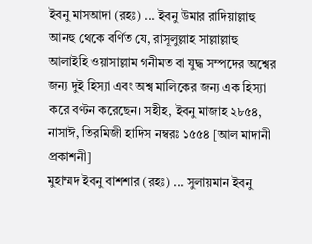ইবনু মাসআদা (রহঃ) ... ইবনু উমার রাদিয়াল্লাহু আনহু থেকে বর্ণিত যে, রাসূলুল্লাহ সাল্লাল্লাহু আলাইহি ওয়াসাল্লাম গনীমত বা যুদ্ধ সম্পদের অশ্বের জন্য দুই হিস্যা এবং অশ্ব মালিকের জন্য এক হিস্যা করে বণ্টন করেছেন। সহীহ, ইবনু মাজাহ ২৮৫৪, নাসাঈ, তিরমিজী হাদিস নম্বরঃ ১৫৫৪ [আল মাদানী প্রকাশনী]
মুহাম্মদ ইবনু বাশশার (রহঃ) ... সুলায়মান ইবনু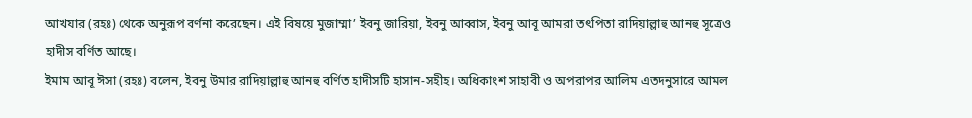আখযার (রহঃ) থেকে অনুরূপ বর্ণনা করেছেন। এই বিষয়ে মুজাম্মা’ ইবনু জারিয়া, ইবনু আব্বাস, ইবনু আবূ আমরা তৎপিতা রাদিয়াল্লাহু আনহু সূত্রেও হাদীস বর্ণিত আছে।
ইমাম আবূ ঈসা (রহঃ) বলেন, ইবনু উমার রাদিয়াল্লাহু আনহু বর্ণিত হাদীসটি হাসান-সহীহ। অধিকাংশ সাহাবী ও অপরাপর আলিম এতদনুসারে আমল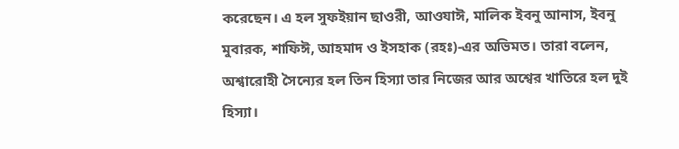করেছেন। এ হল সুফইয়ান ছাওরী, আওযাঈ, মালিক ইবনু আনাস, ইবনু মুবারক, শাফিঈ, আহমাদ ও ইসহাক (রহঃ)-এর অভিমত। তারা বলেন, অশ্বারোহী সৈন্যের হল তিন হিস্যা তার নিজের আর অশ্বের খাতিরে হল দুই হিস্যা।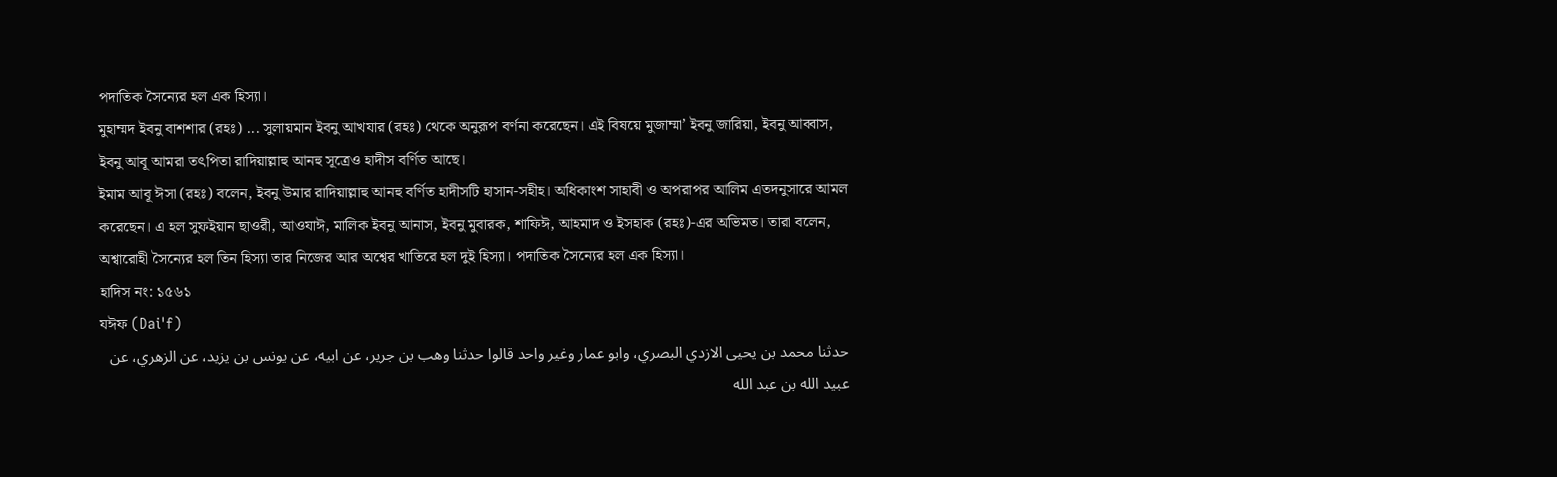পদাতিক সৈন্যের হল এক হিস্যা।
মুহাম্মদ ইবনু বাশশার (রহঃ) ... সুলায়মান ইবনু আখযার (রহঃ) থেকে অনুরূপ বর্ণনা করেছেন। এই বিষয়ে মুজাম্মা’ ইবনু জারিয়া, ইবনু আব্বাস, ইবনু আবূ আমরা তৎপিতা রাদিয়াল্লাহু আনহু সূত্রেও হাদীস বর্ণিত আছে।
ইমাম আবূ ঈসা (রহঃ) বলেন, ইবনু উমার রাদিয়াল্লাহু আনহু বর্ণিত হাদীসটি হাসান-সহীহ। অধিকাংশ সাহাবী ও অপরাপর আলিম এতদনুসারে আমল করেছেন। এ হল সুফইয়ান ছাওরী, আওযাঈ, মালিক ইবনু আনাস, ইবনু মুবারক, শাফিঈ, আহমাদ ও ইসহাক (রহঃ)-এর অভিমত। তারা বলেন, অশ্বারোহী সৈন্যের হল তিন হিস্যা তার নিজের আর অশ্বের খাতিরে হল দুই হিস্যা। পদাতিক সৈন্যের হল এক হিস্যা।
হাদিস নং: ১৫৬১
যঈফ (Dai'f)
حدثنا محمد بن يحيى الازدي البصري، وابو عمار وغير واحد قالوا حدثنا وهب بن جرير، عن ابيه، عن يونس بن يزيد، عن الزهري، عن عبيد الله بن عبد الله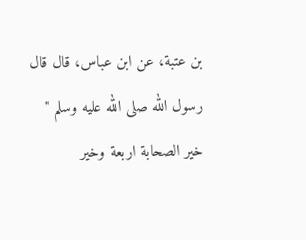بن عتبة، عن ابن عباس، قال قال رسول الله صلى الله عليه وسلم " خير الصحابة اربعة وخير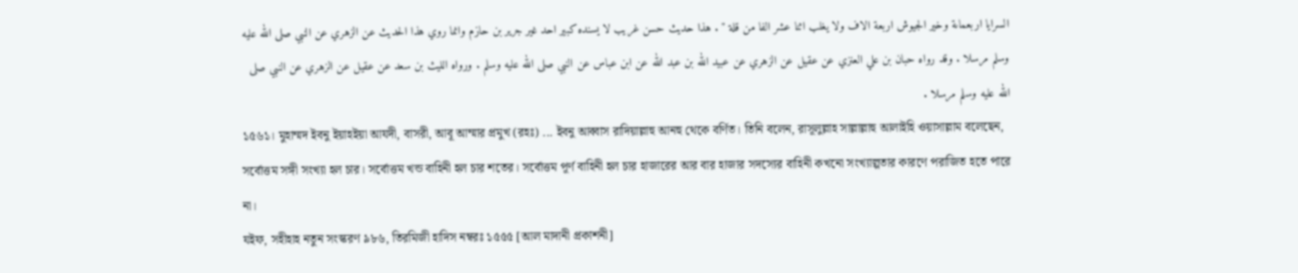السرايا اربعماىة وخير الجيوش اربعة الاف ولا يغلب اثنا عشر الفا من قلة " . هذا حديث حسن غريب لا يسنده كبير احد غير جرير بن حازم وانما روي هذا الحديث عن الزهري عن النبي صلى الله عليه وسلم مرسلا . وقد رواه حبان بن علي العنزي عن عقيل عن الزهري عن عبيد الله بن عبد الله عن ابن عباس عن النبي صلى الله عليه وسلم . ورواه الليث بن سعد عن عقيل عن الزهري عن النبي صلى الله عليه وسلم مرسلا .
১৫৬১। মুহাম্মদ ইবনু ইয়াহইয়া আযদী, বাসরী, আবূ আম্মার প্রমুখ (রহঃ) ... ইবনু আব্বাস রাদিয়াল্লাহু আনহু থেকে বর্ণিত। তিনি বলেন, রাসূলুল্লাহ সাল্লাল্লাহু আলাইহি ওয়াসাল্লাম বলেছেন, সর্বোত্তম সঙ্গী সংখ্যা হল চার। সর্বোত্তম খন্ড বাহিনী হল চার শতের। সর্বোত্তম পূর্ণ বাহিনী হল চার হাজারের আর বার হাজার সদস্যের বাহিনী কখনো সংখ্যাল্পতার কারণে পরাজিত হতে পারে না।
যইফ, সহীহাহ নতুন সংস্করণ ৯৮৬, তিরমিজী হাদিস নম্বরঃ ১৫৫৫ [আল মাদানী প্রকাশনী]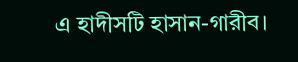এ হাদীসটি হাসান-গারীব।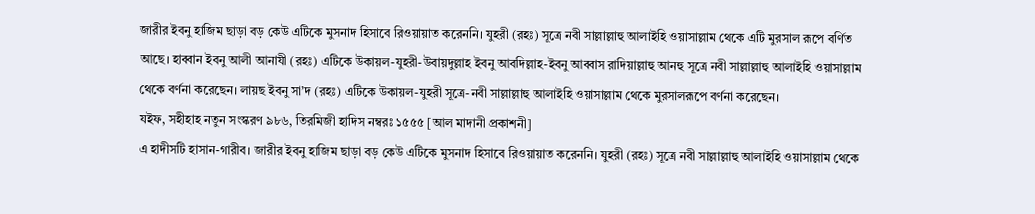জারীর ইবনু হাজিম ছাড়া বড় কেউ এটিকে মুসনাদ হিসাবে রিওয়ায়াত করেননি। যুহরী (রহঃ) সূত্রে নবী সাল্লাল্লাহু আলাইহি ওয়াসাল্লাম থেকে এটি মুরসাল রূপে বর্ণিত আছে। হাব্বান ইবনু আলী আনাযী (রহঃ) এটিকে উকায়ল-যুহরী-উবায়দুল্লাহ ইবনু আবদিল্লাহ-ইবনু আব্বাস রাদিয়াল্লাহু আনহু সূত্রে নবী সাল্লাল্লাহু আলাইহি ওয়াসাল্লাম থেকে বর্ণনা করেছেন। লায়ছ ইবনু সা’দ (রহঃ) এটিকে উকায়ল-যুহরী সূত্রে-নবী সাল্লাল্লাহু আলাইহি ওয়াসাল্লাম থেকে মুরসালরূপে বর্ণনা করেছেন।
যইফ, সহীহাহ নতুন সংস্করণ ৯৮৬, তিরমিজী হাদিস নম্বরঃ ১৫৫৫ [আল মাদানী প্রকাশনী]
এ হাদীসটি হাসান-গারীব। জারীর ইবনু হাজিম ছাড়া বড় কেউ এটিকে মুসনাদ হিসাবে রিওয়ায়াত করেননি। যুহরী (রহঃ) সূত্রে নবী সাল্লাল্লাহু আলাইহি ওয়াসাল্লাম থেকে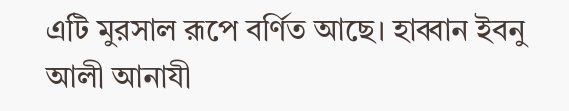এটি মুরসাল রূপে বর্ণিত আছে। হাব্বান ইবনু আলী আনাযী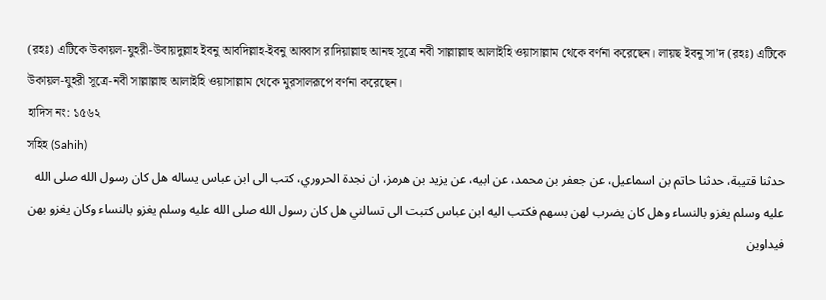(রহঃ) এটিকে উকায়ল-যুহরী-উবায়দুল্লাহ ইবনু আবদিল্লাহ-ইবনু আব্বাস রাদিয়াল্লাহু আনহু সূত্রে নবী সাল্লাল্লাহু আলাইহি ওয়াসাল্লাম থেকে বর্ণনা করেছেন। লায়ছ ইবনু সা’দ (রহঃ) এটিকে উকায়ল-যুহরী সূত্রে-নবী সাল্লাল্লাহু আলাইহি ওয়াসাল্লাম থেকে মুরসালরূপে বর্ণনা করেছেন।
হাদিস নং: ১৫৬২
সহিহ (Sahih)
حدثنا قتيبة، حدثنا حاتم بن اسماعيل، عن جعفر بن محمد، عن ابيه، عن يزيد بن هرمز، ان نجدة الحروري، كتب الى ابن عباس يساله هل كان رسول الله صلى الله عليه وسلم يغزو بالنساء وهل كان يضرب لهن بسهم فكتب اليه ابن عباس كتبت الى تسالني هل كان رسول الله صلى الله عليه وسلم يغزو بالنساء وكان يغزو بهن فيداوين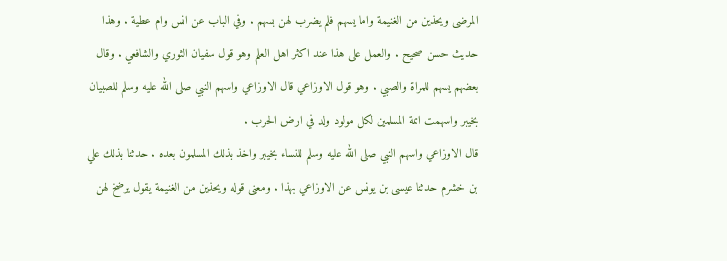المرضى ويحذين من الغنيمة واما يسهم فلم يضرب لهن بسهم . وفي الباب عن انس وام عطية . وهذا حديث حسن صحيح . والعمل على هذا عند اكثر اهل العلم وهو قول سفيان الثوري والشافعي . وقال بعضهم يسهم للمراة والصبي . وهو قول الاوزاعي قال الاوزاعي واسهم النبي صلى الله عليه وسلم للصبيان بخيبر واسهمت اىمة المسلمين لكل مولود ولد في ارض الحرب .
قال الاوزاعي واسهم النبي صلى الله عليه وسلم للنساء بخيبر واخذ بذلك المسلمون بعده . حدثنا بذلك علي بن خشرم حدثنا عيسى بن يونس عن الاوزاعي بهذا . ومعنى قوله ويحذين من الغنيمة يقول يرضخ لهن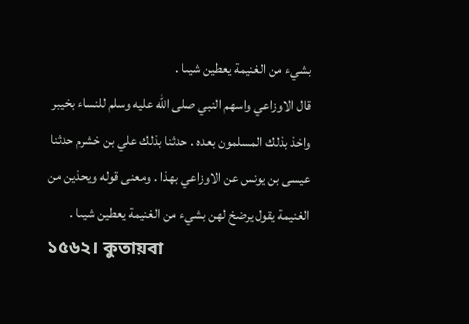بشيء من الغنيمة يعطين شيىا .
قال الاوزاعي واسهم النبي صلى الله عليه وسلم للنساء بخيبر واخذ بذلك المسلمون بعده . حدثنا بذلك علي بن خشرم حدثنا عيسى بن يونس عن الاوزاعي بهذا . ومعنى قوله ويحذين من الغنيمة يقول يرضخ لهن بشيء من الغنيمة يعطين شيىا .
১৫৬২। কুতায়বা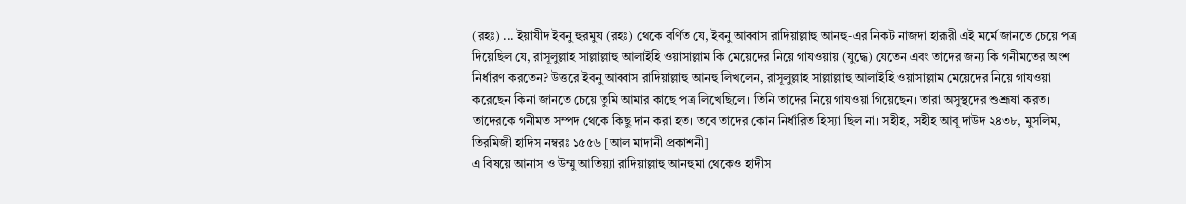(রহঃ) ... ইয়াযীদ ইবনু হুরমুয (রহঃ) থেকে বর্ণিত যে, ইবনু আব্বাস রাদিয়াল্লাহু আনহু-এর নিকট নাজদা হারূরী এই মর্মে জানতে চেয়ে পত্র দিয়েছিল যে, রাসূলুল্লাহ সাল্লাল্লাহু আলাইহি ওয়াসাল্লাম কি মেয়েদের নিয়ে গাযওয়ায় (যুদ্ধে) যেতেন এবং তাদের জন্য কি গনীমতের অংশ নির্ধারণ করতেন? উত্তরে ইবনু আব্বাস রাদিয়াল্লাহু আনহু লিখলেন, রাসূলুল্লাহ সাল্লাল্লাহু আলাইহি ওয়াসাল্লাম মেয়েদের নিয়ে গাযওয়া করেছেন কিনা জানতে চেয়ে তুমি আমার কাছে পত্র লিখেছিলে। তিনি তাদের নিয়ে গাযওয়া গিয়েছেন। তারা অসুস্থদের শুশ্রূষা করত। তাদেরকে গনীমত সম্পদ থেকে কিছু দান করা হত। তবে তাদের কোন নির্ধারিত হিস্যা ছিল না। সহীহ, সহীহ আবূ দাউদ ২৪৩৮, মুসলিম, তিরমিজী হাদিস নম্বরঃ ১৫৫৬ [আল মাদানী প্রকাশনী]
এ বিষয়ে আনাস ও উম্মু আতিয়্যা রাদিয়াল্লাহু আনহুমা থেকেও হাদীস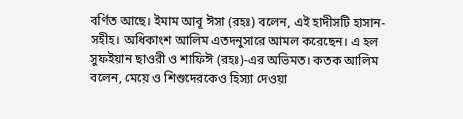বর্ণিত আছে। ইমাম আবূ ঈসা (রহঃ) বলেন, এই হাদীসটি হাসান-সহীহ। অধিকাংশ আলিম এতদনুসারে আমল করেছেন। এ হল সুফইয়ান ছাওরী ও শাফিঈ (রহঃ)-এর অভিমত। কতক আলিম বলেন, মেয়ে ও শিশুদেরকেও হিস্যা দেওয়া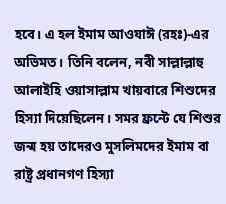হবে। এ হল ইমাম আওযাঈ (রহঃ)-এর অভিমত। তিনি বলেন, নবী সাল্লাল্লাহু আলাইহি ওয়াসাল্লাম খায়বারে শিশুদের হিস্যা দিয়েছিলেন। সমর ফ্রন্টে যে শিশুর জন্ম হয় তাদেরও মুসলিমদের ইমাম বা রাষ্ট্র প্রধানগণ হিস্যা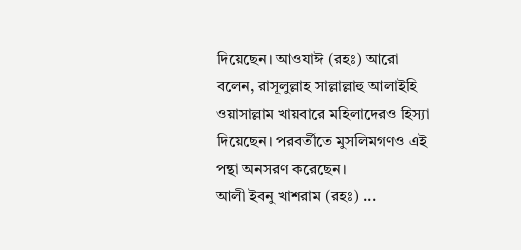দিয়েছেন। আওযাঈ (রহঃ) আরো বলেন, রাসূলুল্লাহ সাল্লাল্লাহু আলাইহি ওয়াসাল্লাম খায়বারে মহিলাদেরও হিস্যা দিয়েছেন। পরবর্তীতে মুসলিমগণও এই পন্থা অনসরণ করেছেন।
আলী ইবনু খাশরাম (রহঃ) ...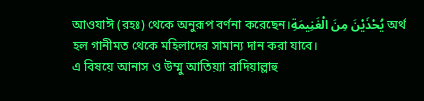আওযাঈ (রহঃ) থেকে অনুরূপ বর্ণনা করেছেন।يُحْذَيْنَ مِنَ الْغَنِيمَةِ অর্থ হল গানীমত থেকে মহিলাদের সামান্য দান করা যাবে।
এ বিষয়ে আনাস ও উম্মু আতিয়্যা রাদিয়াল্লাহু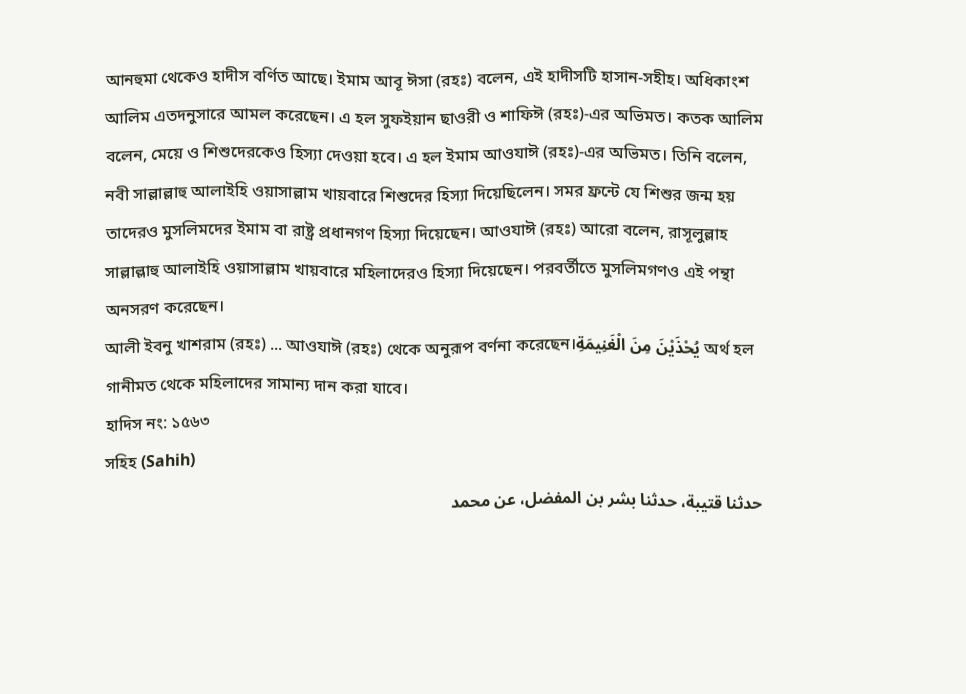আনহুমা থেকেও হাদীস বর্ণিত আছে। ইমাম আবূ ঈসা (রহঃ) বলেন, এই হাদীসটি হাসান-সহীহ। অধিকাংশ আলিম এতদনুসারে আমল করেছেন। এ হল সুফইয়ান ছাওরী ও শাফিঈ (রহঃ)-এর অভিমত। কতক আলিম বলেন, মেয়ে ও শিশুদেরকেও হিস্যা দেওয়া হবে। এ হল ইমাম আওযাঈ (রহঃ)-এর অভিমত। তিনি বলেন, নবী সাল্লাল্লাহু আলাইহি ওয়াসাল্লাম খায়বারে শিশুদের হিস্যা দিয়েছিলেন। সমর ফ্রন্টে যে শিশুর জন্ম হয় তাদেরও মুসলিমদের ইমাম বা রাষ্ট্র প্রধানগণ হিস্যা দিয়েছেন। আওযাঈ (রহঃ) আরো বলেন, রাসূলুল্লাহ সাল্লাল্লাহু আলাইহি ওয়াসাল্লাম খায়বারে মহিলাদেরও হিস্যা দিয়েছেন। পরবর্তীতে মুসলিমগণও এই পন্থা অনসরণ করেছেন।
আলী ইবনু খাশরাম (রহঃ) ... আওযাঈ (রহঃ) থেকে অনুরূপ বর্ণনা করেছেন।يُحْذَيْنَ مِنَ الْغَنِيمَةِ অর্থ হল গানীমত থেকে মহিলাদের সামান্য দান করা যাবে।
হাদিস নং: ১৫৬৩
সহিহ (Sahih)
حدثنا قتيبة، حدثنا بشر بن المفضل، عن محمد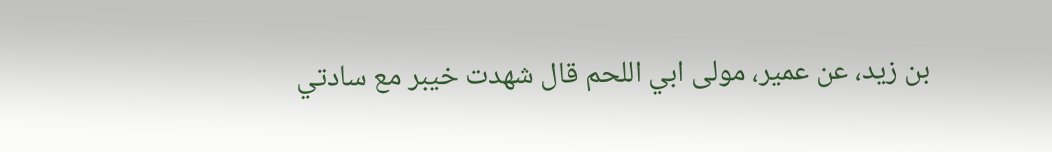بن زيد، عن عمير، مولى ابي اللحم قال شهدت خيبر مع سادتي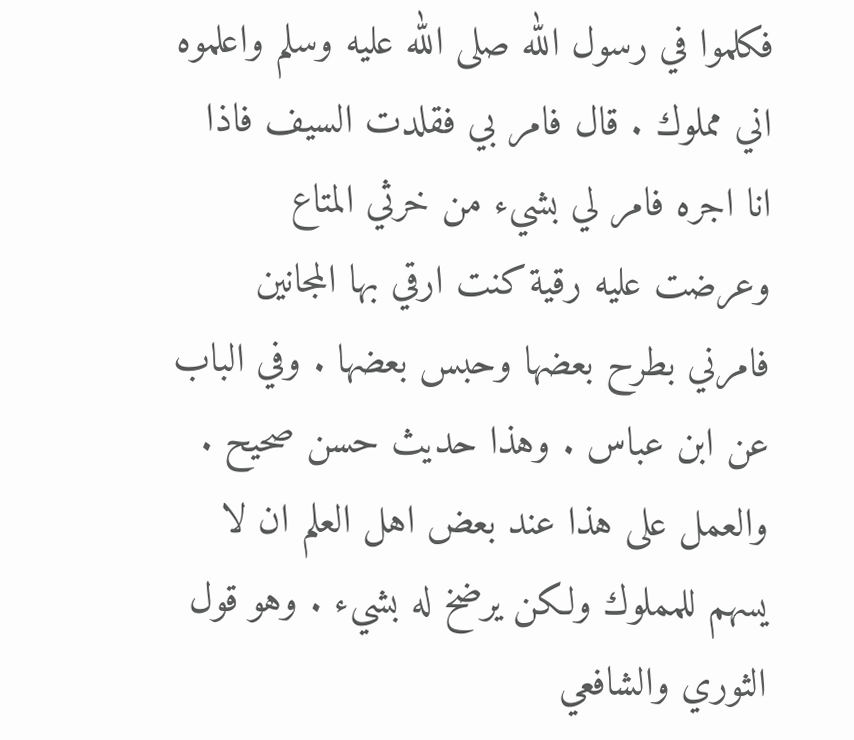فكلموا في رسول الله صلى الله عليه وسلم واعلموه اني مملوك . قال فامر بي فقلدت السيف فاذا انا اجره فامر لي بشيء من خرثي المتاع وعرضت عليه رقية كنت ارقي بها المجانين فامرني بطرح بعضها وحبس بعضها . وفي الباب عن ابن عباس . وهذا حديث حسن صحيح . والعمل على هذا عند بعض اهل العلم ان لا يسهم للمملوك ولكن يرضخ له بشيء . وهو قول الثوري والشافعي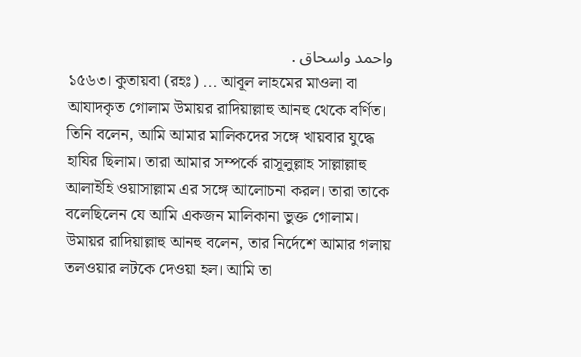واحمد واسحاق .
১৫৬৩। কুতায়বা (রহঃ) ... আবূল লাহমের মাওলা বা আযাদকৃত গোলাম উমায়র রাদিয়াল্লাহু আনহু থেকে বর্ণিত। তিনি বলেন, আমি আমার মালিকদের সঙ্গে খায়বার যুদ্ধে হাযির ছিলাম। তারা আমার সম্পর্কে রাসূলুল্লাহ সাল্লাল্লাহু আলাইহি ওয়াসাল্লাম এর সঙ্গে আলোচনা করল। তারা তাকে বলেছিলেন যে আমি একজন মালিকানা ভুক্ত গোলাম। উমায়র রাদিয়াল্লাহু আনহু বলেন, তার নির্দেশে আমার গলায় তলওয়ার লটকে দেওয়া হল। আমি তা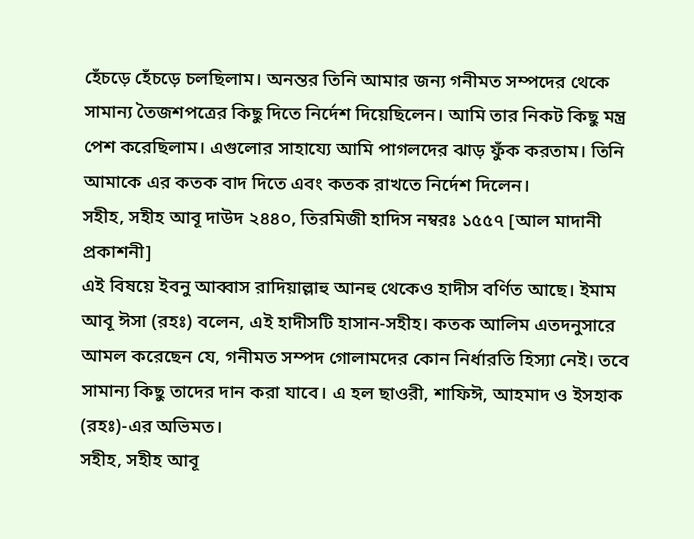হেঁচড়ে হেঁচড়ে চলছিলাম। অনন্তর তিনি আমার জন্য গনীমত সম্পদের থেকে সামান্য তৈজশপত্রের কিছু দিতে নির্দেশ দিয়েছিলেন। আমি তার নিকট কিছু মন্ত্র পেশ করেছিলাম। এগুলোর সাহায্যে আমি পাগলদের ঝাড় ফুঁক করতাম। তিনি আমাকে এর কতক বাদ দিতে এবং কতক রাখতে নির্দেশ দিলেন।
সহীহ, সহীহ আবূ দাউদ ২৪৪০, তিরমিজী হাদিস নম্বরঃ ১৫৫৭ [আল মাদানী প্রকাশনী]
এই বিষয়ে ইবনু আব্বাস রাদিয়াল্লাহু আনহু থেকেও হাদীস বর্ণিত আছে। ইমাম আবূ ঈসা (রহঃ) বলেন, এই হাদীসটি হাসান-সহীহ। কতক আলিম এতদনুসারে আমল করেছেন যে, গনীমত সম্পদ গোলামদের কোন নির্ধারতি হিস্যা নেই। তবে সামান্য কিছু তাদের দান করা যাবে। এ হল ছাওরী, শাফিঈ, আহমাদ ও ইসহাক (রহঃ)-এর অভিমত।
সহীহ, সহীহ আবূ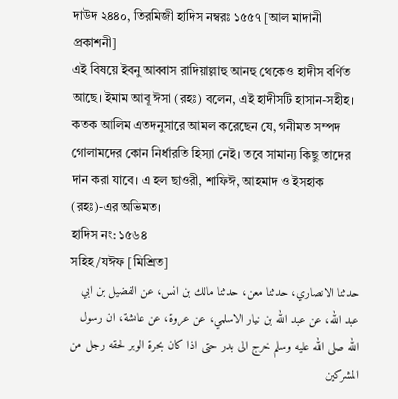দাউদ ২৪৪০, তিরমিজী হাদিস নম্বরঃ ১৫৫৭ [আল মাদানী প্রকাশনী]
এই বিষয়ে ইবনু আব্বাস রাদিয়াল্লাহু আনহু থেকেও হাদীস বর্ণিত আছে। ইমাম আবূ ঈসা (রহঃ) বলেন, এই হাদীসটি হাসান-সহীহ। কতক আলিম এতদনুসারে আমল করেছেন যে, গনীমত সম্পদ গোলামদের কোন নির্ধারতি হিস্যা নেই। তবে সামান্য কিছু তাদের দান করা যাবে। এ হল ছাওরী, শাফিঈ, আহমাদ ও ইসহাক (রহঃ)-এর অভিমত।
হাদিস নং: ১৫৬৪
সহিহ/যঈফ [মিশ্রিত]
حدثنا الانصاري، حدثنا معن، حدثنا مالك بن انس، عن الفضيل بن ابي عبد الله، عن عبد الله بن نيار الاسلمي، عن عروة، عن عاىشة، ان رسول الله صلى الله عليه وسلم خرج الى بدر حتى اذا كان بحرة الوبر لحقه رجل من المشركين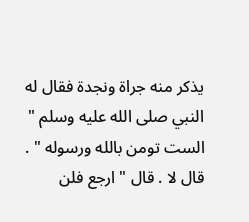يذكر منه جراة ونجدة فقال له النبي صلى الله عليه وسلم " الست تومن بالله ورسوله " . قال لا . قال " ارجع فلن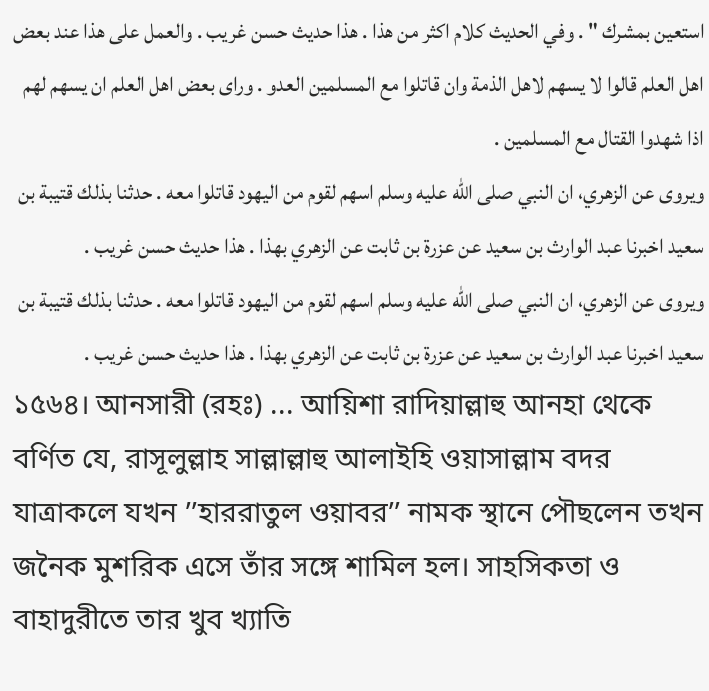استعين بمشرك " . وفي الحديث كلام اكثر من هذا . هذا حديث حسن غريب . والعمل على هذا عند بعض اهل العلم قالوا لا يسهم لاهل الذمة وان قاتلوا مع المسلمين العدو . وراى بعض اهل العلم ان يسهم لهم اذا شهدوا القتال مع المسلمين .
ويروى عن الزهري، ان النبي صلى الله عليه وسلم اسهم لقوم من اليهود قاتلوا معه . حدثنا بذلك قتيبة بن سعيد اخبرنا عبد الوارث بن سعيد عن عزرة بن ثابت عن الزهري بهذا . هذا حديث حسن غريب .
ويروى عن الزهري، ان النبي صلى الله عليه وسلم اسهم لقوم من اليهود قاتلوا معه . حدثنا بذلك قتيبة بن سعيد اخبرنا عبد الوارث بن سعيد عن عزرة بن ثابت عن الزهري بهذا . هذا حديث حسن غريب .
১৫৬৪। আনসারী (রহঃ) ... আয়িশা রাদিয়াল্লাহু আনহা থেকে বর্ণিত যে, রাসূলুল্লাহ সাল্লাল্লাহু আলাইহি ওয়াসাল্লাম বদর যাত্রাকলে যখন ’’হাররাতুল ওয়াবর’’ নামক স্থানে পৌছলেন তখন জনৈক মুশরিক এসে তাঁর সঙ্গে শামিল হল। সাহসিকতা ও বাহাদুরীতে তার খুব খ্যাতি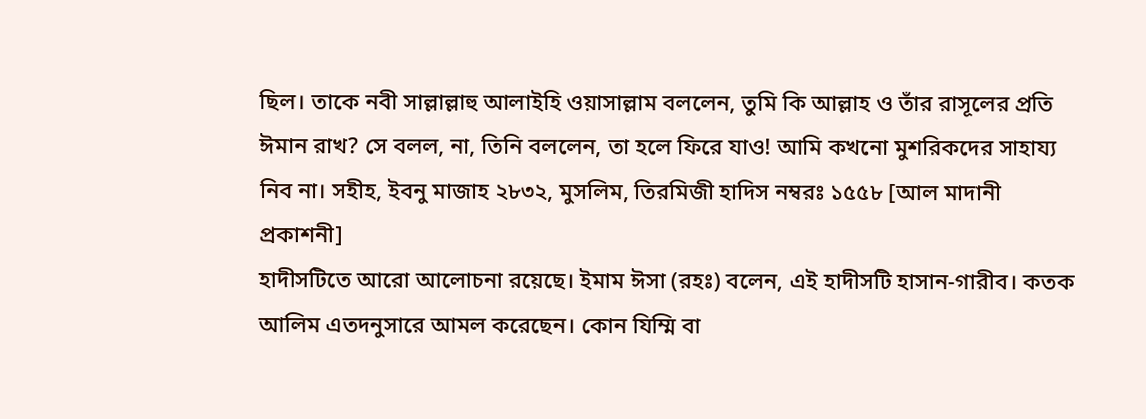ছিল। তাকে নবী সাল্লাল্লাহু আলাইহি ওয়াসাল্লাম বললেন, তুমি কি আল্লাহ ও তাঁর রাসূলের প্রতি ঈমান রাখ? সে বলল, না, তিনি বললেন, তা হলে ফিরে যাও! আমি কখনো মুশরিকদের সাহায্য নিব না। সহীহ, ইবনু মাজাহ ২৮৩২, মুসলিম, তিরমিজী হাদিস নম্বরঃ ১৫৫৮ [আল মাদানী প্রকাশনী]
হাদীসটিতে আরো আলোচনা রয়েছে। ইমাম ঈসা (রহঃ) বলেন, এই হাদীসটি হাসান-গারীব। কতক আলিম এতদনুসারে আমল করেছেন। কোন যিম্মি বা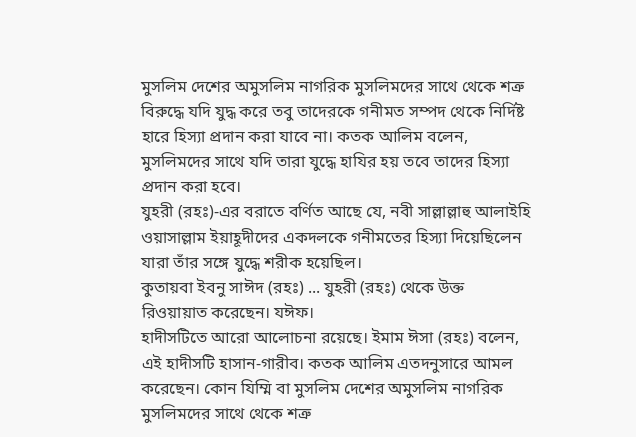মুসলিম দেশের অমুসলিম নাগরিক মুসলিমদের সাথে থেকে শত্রু বিরুদ্ধে যদি যুদ্ধ করে তবু তাদেরকে গনীমত সম্পদ থেকে নির্দিষ্ট হারে হিস্যা প্রদান করা যাবে না। কতক আলিম বলেন, মুসলিমদের সাথে যদি তারা যুদ্ধে হাযির হয় তবে তাদের হিস্যা প্রদান করা হবে।
যুহরী (রহঃ)-এর বরাতে বর্ণিত আছে যে, নবী সাল্লাল্লাহু আলাইহি ওয়াসাল্লাম ইয়াহূদীদের একদলকে গনীমতের হিস্যা দিয়েছিলেন যারা তাঁর সঙ্গে যুদ্ধে শরীক হয়েছিল।
কুতায়বা ইবনু সাঈদ (রহঃ) ... যুহরী (রহঃ) থেকে উক্ত রিওয়ায়াত করেছেন। যঈফ।
হাদীসটিতে আরো আলোচনা রয়েছে। ইমাম ঈসা (রহঃ) বলেন, এই হাদীসটি হাসান-গারীব। কতক আলিম এতদনুসারে আমল করেছেন। কোন যিম্মি বা মুসলিম দেশের অমুসলিম নাগরিক মুসলিমদের সাথে থেকে শত্রু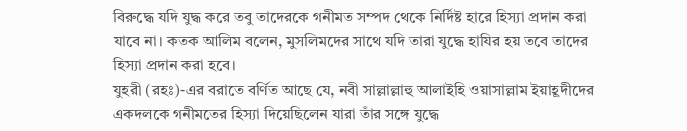বিরুদ্ধে যদি যুদ্ধ করে তবু তাদেরকে গনীমত সম্পদ থেকে নির্দিষ্ট হারে হিস্যা প্রদান করা যাবে না। কতক আলিম বলেন, মুসলিমদের সাথে যদি তারা যুদ্ধে হাযির হয় তবে তাদের হিস্যা প্রদান করা হবে।
যুহরী (রহঃ)-এর বরাতে বর্ণিত আছে যে, নবী সাল্লাল্লাহু আলাইহি ওয়াসাল্লাম ইয়াহূদীদের একদলকে গনীমতের হিস্যা দিয়েছিলেন যারা তাঁর সঙ্গে যুদ্ধে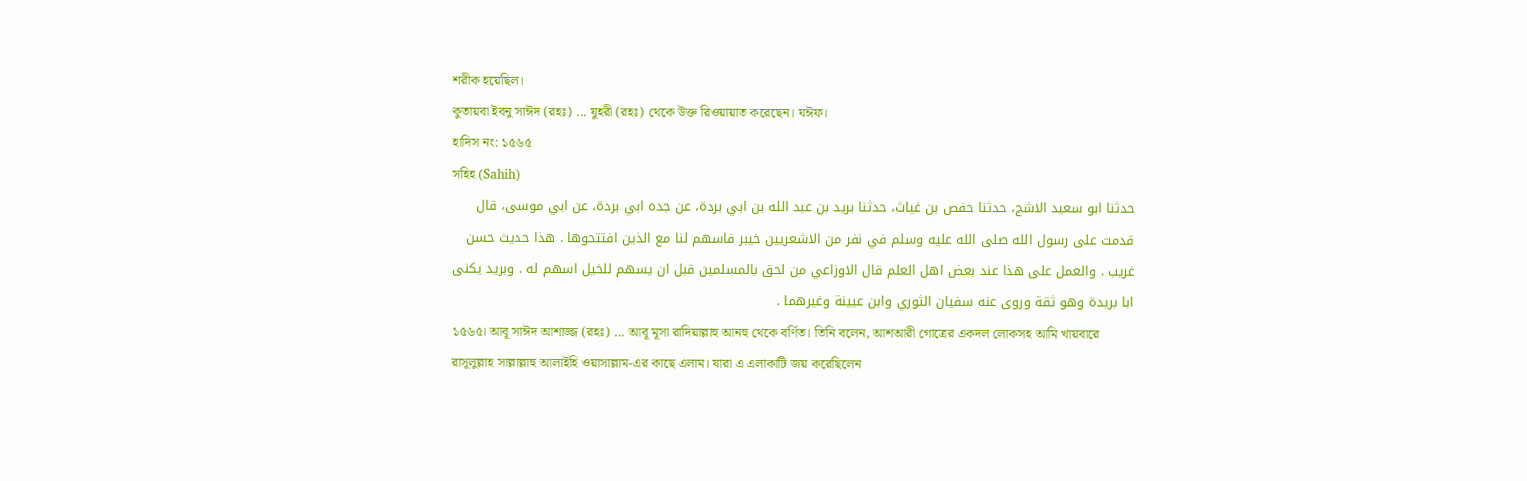শরীক হয়েছিল।
কুতায়বা ইবনু সাঈদ (রহঃ) ... যুহরী (রহঃ) থেকে উক্ত রিওয়ায়াত করেছেন। যঈফ।
হাদিস নং: ১৫৬৫
সহিহ (Sahih)
حدثنا ابو سعيد الاشج، حدثنا حفص بن غياث، حدثنا بريد بن عبد الله بن ابي بردة، عن جده ابي بردة، عن ابي موسى، قال قدمت على رسول الله صلى الله عليه وسلم في نفر من الاشعريين خيبر فاسهم لنا مع الذين افتتحوها . هذا حديث حسن غريب . والعمل على هذا عند بعض اهل العلم قال الاوزاعي من لحق بالمسلمين قبل ان يسهم للخيل اسهم له . وبريد يكنى ابا بريدة وهو ثقة وروى عنه سفيان الثوري وابن عيينة وغيرهما .
১৫৬৫। আবূ সাঈদ আশাজ্জ (রহঃ) ... আবূ মূসা রাদিয়াল্লাহু আনহু থেকে বর্ণিত। তিনি বলেন, আশআরী গোত্রের একদল লোকসহ আমি খায়বারে রাসূলুল্লাহ সাল্লাল্লাহু আলাইহি ওয়াসাল্লাম-এর কাছে এলাম। যারা এ এলাকাটি জয় করেছিলেন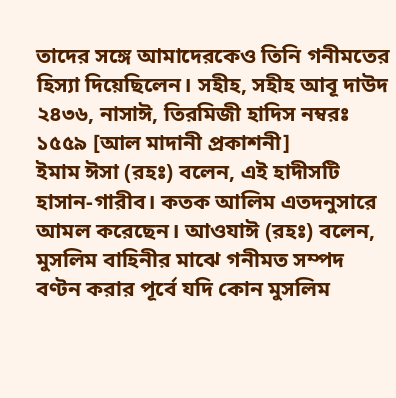তাদের সঙ্গে আমাদেরকেও তিনি গনীমতের হিস্যা দিয়েছিলেন। সহীহ, সহীহ আবূ দাউদ ২৪৩৬, নাসাঈ, তিরমিজী হাদিস নম্বরঃ ১৫৫৯ [আল মাদানী প্রকাশনী]
ইমাম ঈসা (রহঃ) বলেন, এই হাদীসটি হাসান-গারীব। কতক আলিম এতদনুসারে আমল করেছেন। আওযাঈ (রহঃ) বলেন, মুসলিম বাহিনীর মাঝে গনীমত সম্পদ বণ্টন করার পূর্বে যদি কোন মুসলিম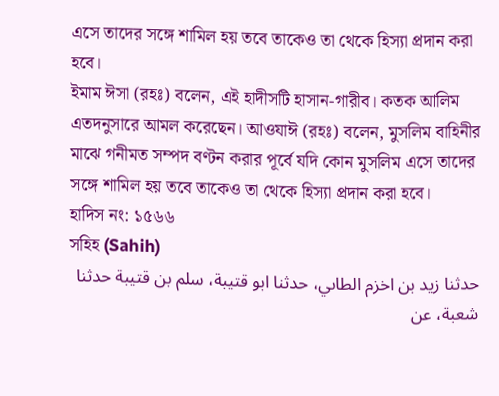এসে তাদের সঙ্গে শামিল হয় তবে তাকেও তা থেকে হিস্যা প্রদান করা হবে।
ইমাম ঈসা (রহঃ) বলেন, এই হাদীসটি হাসান-গারীব। কতক আলিম এতদনুসারে আমল করেছেন। আওযাঈ (রহঃ) বলেন, মুসলিম বাহিনীর মাঝে গনীমত সম্পদ বণ্টন করার পূর্বে যদি কোন মুসলিম এসে তাদের সঙ্গে শামিল হয় তবে তাকেও তা থেকে হিস্যা প্রদান করা হবে।
হাদিস নং: ১৫৬৬
সহিহ (Sahih)
حدثنا زيد بن اخزم الطاىي، حدثنا ابو قتيبة، سلم بن قتيبة حدثنا شعبة، عن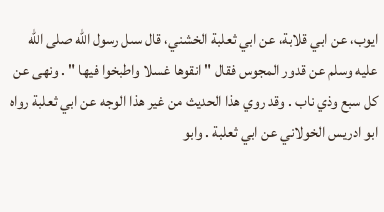ايوب، عن ابي قلابة، عن ابي ثعلبة الخشني، قال سىل رسول الله صلى الله عليه وسلم عن قدور المجوس فقال " انقوها غسلا واطبخوا فيها " . ونهى عن كل سبع وذي ناب . وقد روي هذا الحديث من غير هذا الوجه عن ابي ثعلبة رواه ابو ادريس الخولاني عن ابي ثعلبة . وابو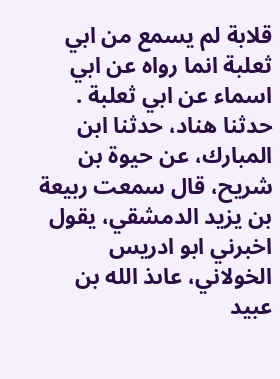قلابة لم يسمع من ابي ثعلبة انما رواه عن ابي اسماء عن ابي ثعلبة .
حدثنا هناد، حدثنا ابن المبارك، عن حيوة بن شريح، قال سمعت ربيعة بن يزيد الدمشقي، يقول اخبرني ابو ادريس الخولاني، عاىذ الله بن عبيد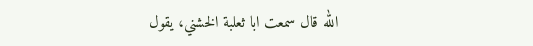الله قال سمعت ابا ثعلبة الخشني، يقول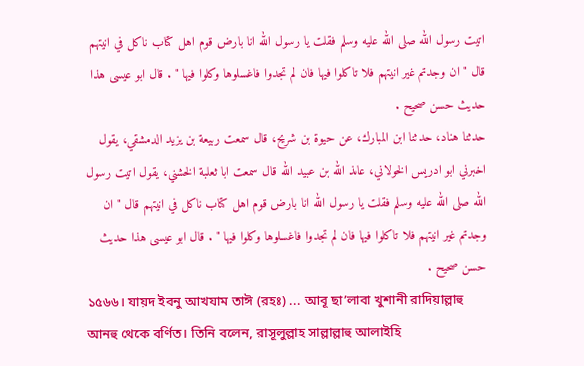اتيت رسول الله صلى الله عليه وسلم فقلت يا رسول الله انا بارض قوم اهل كتاب ناكل في انيتهم قال " ان وجدتم غير انيتهم فلا تاكلوا فيها فان لم تجدوا فاغسلوها وكلوا فيها " . قال ابو عيسى هذا حديث حسن صحيح .
حدثنا هناد، حدثنا ابن المبارك، عن حيوة بن شريح، قال سمعت ربيعة بن يزيد الدمشقي، يقول اخبرني ابو ادريس الخولاني، عاىذ الله بن عبيد الله قال سمعت ابا ثعلبة الخشني، يقول اتيت رسول الله صلى الله عليه وسلم فقلت يا رسول الله انا بارض قوم اهل كتاب ناكل في انيتهم قال " ان وجدتم غير انيتهم فلا تاكلوا فيها فان لم تجدوا فاغسلوها وكلوا فيها " . قال ابو عيسى هذا حديث حسن صحيح .
১৫৬৬। যায়দ ইবনু আখযাম তাঈ (রহঃ) ... আবূ ছা’লাবা খুশানী রাদিয়াল্লাহু আনহু থেকে বর্ণিত। তিনি বলেন, রাসূলুল্লাহ সাল্লাল্লাহু আলাইহি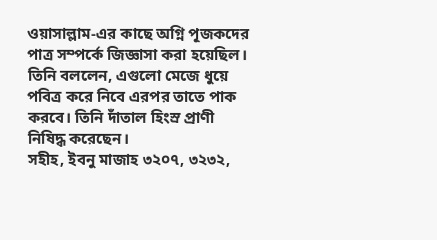ওয়াসাল্লাম-এর কাছে অগ্নি পূজকদের পাত্র সম্পর্কে জিজ্ঞাসা করা হয়েছিল। তিনি বললেন, এগুলো মেজে ধুয়ে পবিত্র করে নিবে এরপর তাতে পাক করবে। তিনি দাঁতাল হিংস্র প্রাণী নিষিদ্ধ করেছেন।
সহীহ, ইবনু মাজাহ ৩২০৭, ৩২৩২,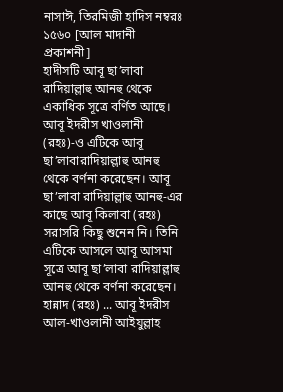নাসাঈ, তিরমিজী হাদিস নম্বরঃ ১৫৬০ [আল মাদানী প্রকাশনী]
হাদীসটি আবূ ছা’লাবা রাদিয়াল্লাহু আনহু থেকে একাধিক সূত্রে বর্ণিত আছে। আবূ ইদরীস খাওলানী (রহঃ)-ও এটিকে আবূ ছা’লাবারাদিয়াল্লাহু আনহু থেকে বর্ণনা করেছেন। আবূ ছা’লাবা রাদিয়াল্লাহু আনহু-এর কাছে আবূ কিলাবা (রহঃ) সরাসরি কিছু শুনেন নি। তিনি এটিকে আসলে আবূ আসমা সূত্রে আবূ ছা’লাবা রাদিয়াল্লাহু আনহু থেকে বর্ণনা করেছেন।
হান্নাদ (রহঃ) ... আবূ ইদরীস আল-খাওলানী আইযুল্লাহ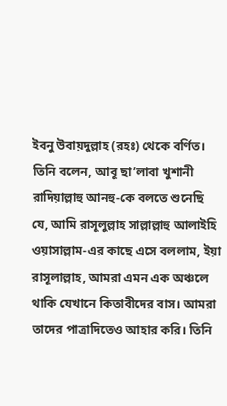ইবনু উবায়দুল্লাহ (রহঃ) থেকে বর্ণিত। তিনি বলেন, আবূ ছা’লাবা খুশানী রাদিয়াল্লাহু আনহু-কে বলতে শুনেছি যে, আমি রাসূলুল্লাহ সাল্লাল্লাহু আলাইহি ওয়াসাল্লাম-এর কাছে এসে বললাম, ইয়া রাসূলাল্লাহ, আমরা এমন এক অঞ্চলে থাকি যেখানে কিতাবীদের বাস। আমরা তাদের পাত্রাদিতেও আহার করি। তিনি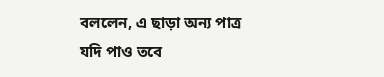বললেন, এ ছাড়া অন্য পাত্র যদি পাও তবে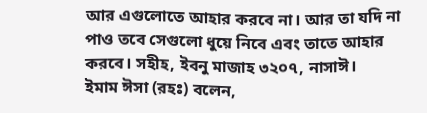আর এগুলোতে আহার করবে না। আর তা যদি না পাও তবে সেগুলো ধুয়ে নিবে এবং তাতে আহার করবে। সহীহ, ইবনু মাজাহ ৩২০৭, নাসাঈ।
ইমাম ঈসা (রহঃ) বলেন,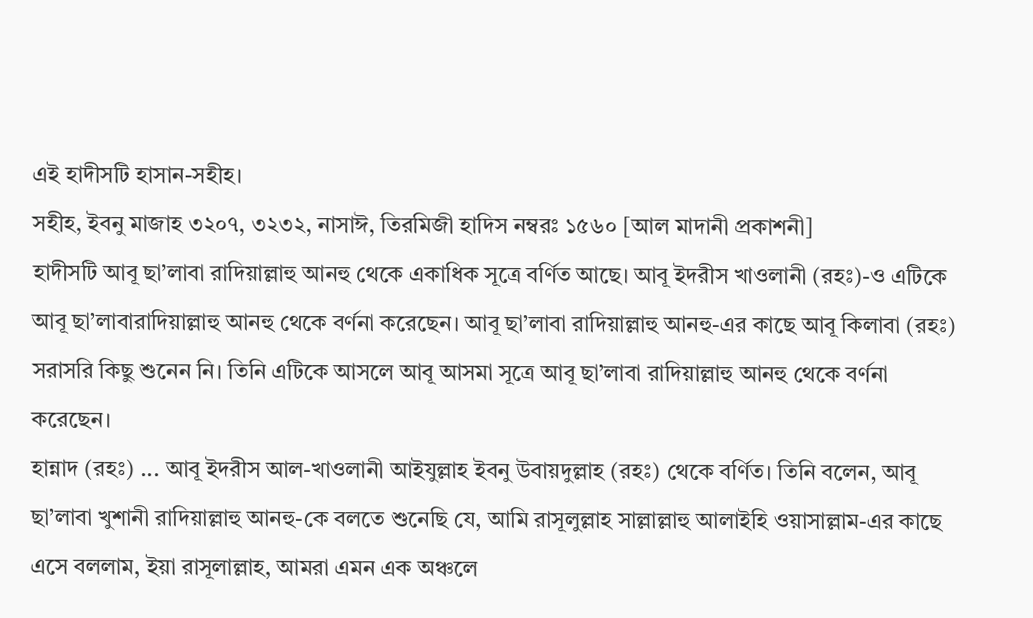এই হাদীসটি হাসান-সহীহ।
সহীহ, ইবনু মাজাহ ৩২০৭, ৩২৩২, নাসাঈ, তিরমিজী হাদিস নম্বরঃ ১৫৬০ [আল মাদানী প্রকাশনী]
হাদীসটি আবূ ছা’লাবা রাদিয়াল্লাহু আনহু থেকে একাধিক সূত্রে বর্ণিত আছে। আবূ ইদরীস খাওলানী (রহঃ)-ও এটিকে আবূ ছা’লাবারাদিয়াল্লাহু আনহু থেকে বর্ণনা করেছেন। আবূ ছা’লাবা রাদিয়াল্লাহু আনহু-এর কাছে আবূ কিলাবা (রহঃ) সরাসরি কিছু শুনেন নি। তিনি এটিকে আসলে আবূ আসমা সূত্রে আবূ ছা’লাবা রাদিয়াল্লাহু আনহু থেকে বর্ণনা করেছেন।
হান্নাদ (রহঃ) ... আবূ ইদরীস আল-খাওলানী আইযুল্লাহ ইবনু উবায়দুল্লাহ (রহঃ) থেকে বর্ণিত। তিনি বলেন, আবূ ছা’লাবা খুশানী রাদিয়াল্লাহু আনহু-কে বলতে শুনেছি যে, আমি রাসূলুল্লাহ সাল্লাল্লাহু আলাইহি ওয়াসাল্লাম-এর কাছে এসে বললাম, ইয়া রাসূলাল্লাহ, আমরা এমন এক অঞ্চলে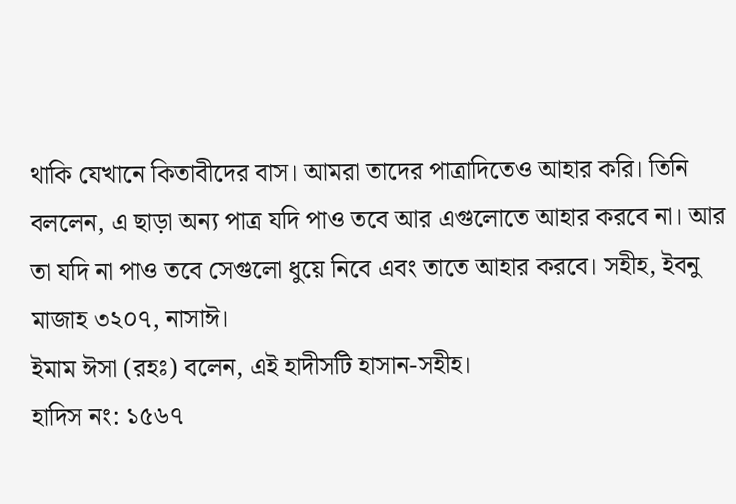থাকি যেখানে কিতাবীদের বাস। আমরা তাদের পাত্রাদিতেও আহার করি। তিনি বললেন, এ ছাড়া অন্য পাত্র যদি পাও তবে আর এগুলোতে আহার করবে না। আর তা যদি না পাও তবে সেগুলো ধুয়ে নিবে এবং তাতে আহার করবে। সহীহ, ইবনু মাজাহ ৩২০৭, নাসাঈ।
ইমাম ঈসা (রহঃ) বলেন, এই হাদীসটি হাসান-সহীহ।
হাদিস নং: ১৫৬৭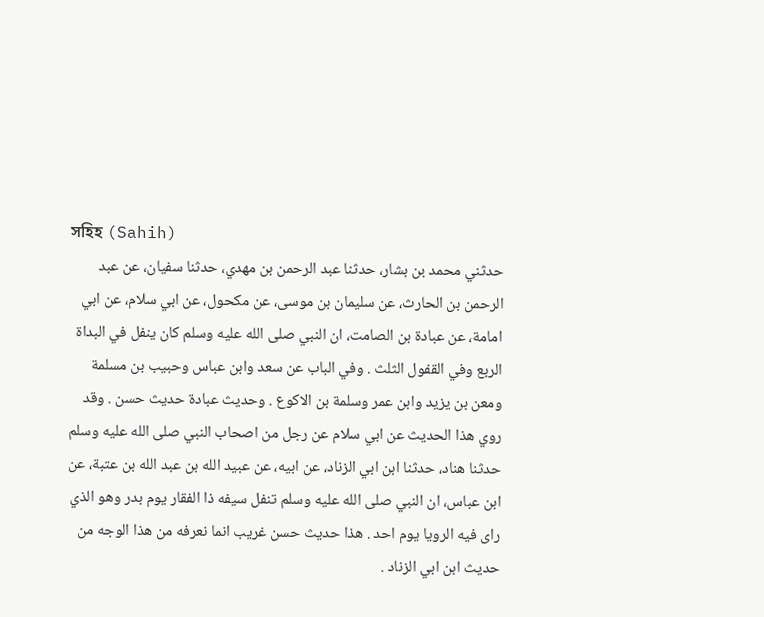সহিহ (Sahih)
حدثني محمد بن بشار، حدثنا عبد الرحمن بن مهدي، حدثنا سفيان، عن عبد الرحمن بن الحارث، عن سليمان بن موسى، عن مكحول، عن ابي سلام، عن ابي امامة، عن عبادة بن الصامت، ان النبي صلى الله عليه وسلم كان ينفل في البداة الربع وفي القفول الثلث . وفي الباب عن سعد وابن عباس وحبيب بن مسلمة ومعن بن يزيد وابن عمر وسلمة بن الاكوع . وحديث عبادة حديث حسن . وقد روي هذا الحديث عن ابي سلام عن رجل من اصحاب النبي صلى الله عليه وسلم
حدثنا هناد، حدثنا ابن ابي الزناد، عن ابيه، عن عبيد الله بن عبد الله بن عتبة، عن ابن عباس، ان النبي صلى الله عليه وسلم تنفل سيفه ذا الفقار يوم بدر وهو الذي راى فيه الرويا يوم احد . هذا حديث حسن غريب انما نعرفه من هذا الوجه من حديث ابن ابي الزناد .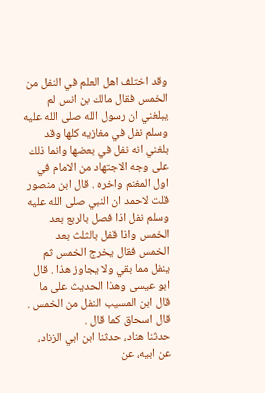وقد اختلف اهل العلم في النفل من الخمس فقال مالك بن انس لم يبلغني ان رسول الله صلى الله عليه وسلم نفل في مغازيه كلها وقد بلغني انه نفل في بعضها وانما ذلك على وجه الاجتهاد من الامام في اول المغنم واخره . قال ابن منصور قلت لاحمد ان النبي صلى الله عليه وسلم نفل اذا فصل بالربع بعد الخمس واذا قفل بالثلث بعد الخمس فقال يخرج الخمس ثم ينفل مما بقي ولا يجاوز هذا . قال ابو عيسى وهذا الحديث على ما قال ابن المسيب النفل من الخمس . قال اسحاق كما قال .
حدثنا هناد، حدثنا ابن ابي الزناد، عن ابيه، عن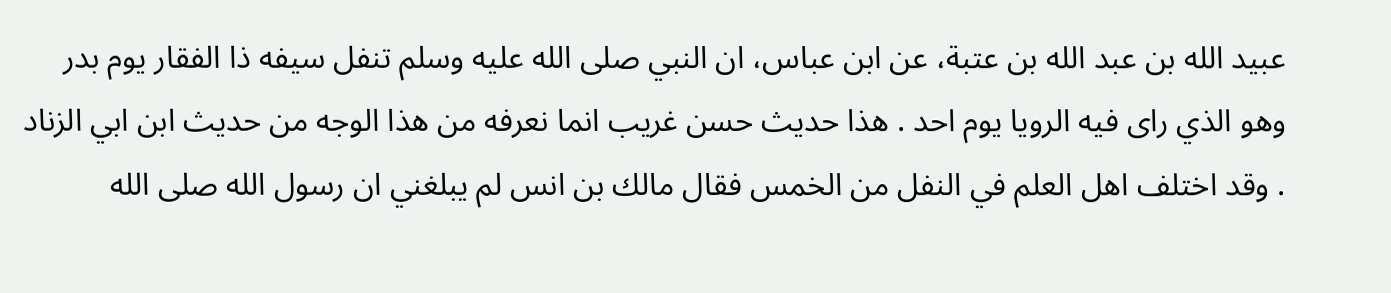عبيد الله بن عبد الله بن عتبة، عن ابن عباس، ان النبي صلى الله عليه وسلم تنفل سيفه ذا الفقار يوم بدر وهو الذي راى فيه الرويا يوم احد . هذا حديث حسن غريب انما نعرفه من هذا الوجه من حديث ابن ابي الزناد . وقد اختلف اهل العلم في النفل من الخمس فقال مالك بن انس لم يبلغني ان رسول الله صلى الله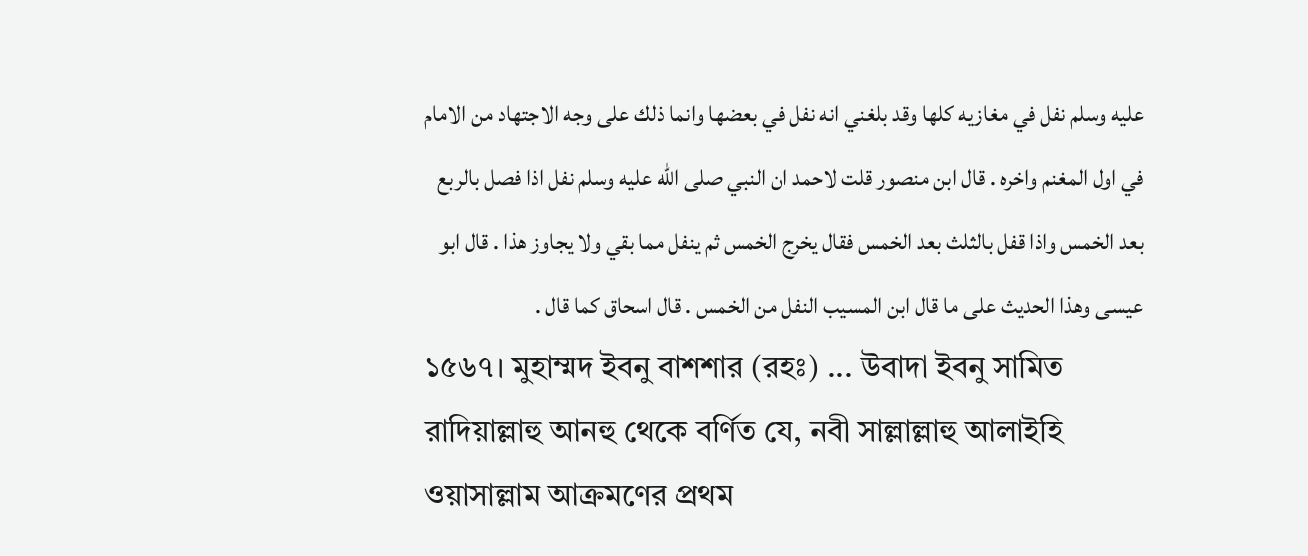عليه وسلم نفل في مغازيه كلها وقد بلغني انه نفل في بعضها وانما ذلك على وجه الاجتهاد من الامام في اول المغنم واخره . قال ابن منصور قلت لاحمد ان النبي صلى الله عليه وسلم نفل اذا فصل بالربع بعد الخمس واذا قفل بالثلث بعد الخمس فقال يخرج الخمس ثم ينفل مما بقي ولا يجاوز هذا . قال ابو عيسى وهذا الحديث على ما قال ابن المسيب النفل من الخمس . قال اسحاق كما قال .
১৫৬৭। মুহাম্মদ ইবনু বাশশার (রহঃ) ... উবাদা ইবনু সামিত রাদিয়াল্লাহু আনহু থেকে বর্ণিত যে, নবী সাল্লাল্লাহু আলাইহি ওয়াসাল্লাম আক্রমণের প্রথম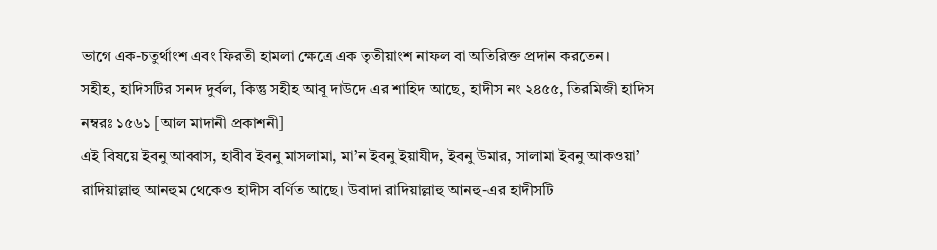ভাগে এক-চতুর্থাংশ এবং ফিরতী হামলা ক্ষেত্রে এক তৃতীয়াংশ নাফল বা অতিরিক্ত প্রদান করতেন।
সহীহ, হাদিসটির সনদ দুর্বল, কিন্তু সহীহ আবূ দাউদে এর শাহিদ আছে, হাদীস নং ২৪৫৫, তিরমিজী হাদিস নম্বরঃ ১৫৬১ [আল মাদানী প্রকাশনী]
এই বিষয়ে ইবনু আব্বাস, হাবীব ইবনু মাসলামা, মা’ন ইবনু ইয়াযীদ, ইবনু উমার, সালামা ইবনু আকওয়া’ রাদিয়াল্লাহু আনহুম থেকেও হাদীস বর্ণিত আছে। উবাদা রাদিয়াল্লাহু আনহু-এর হাদীসটি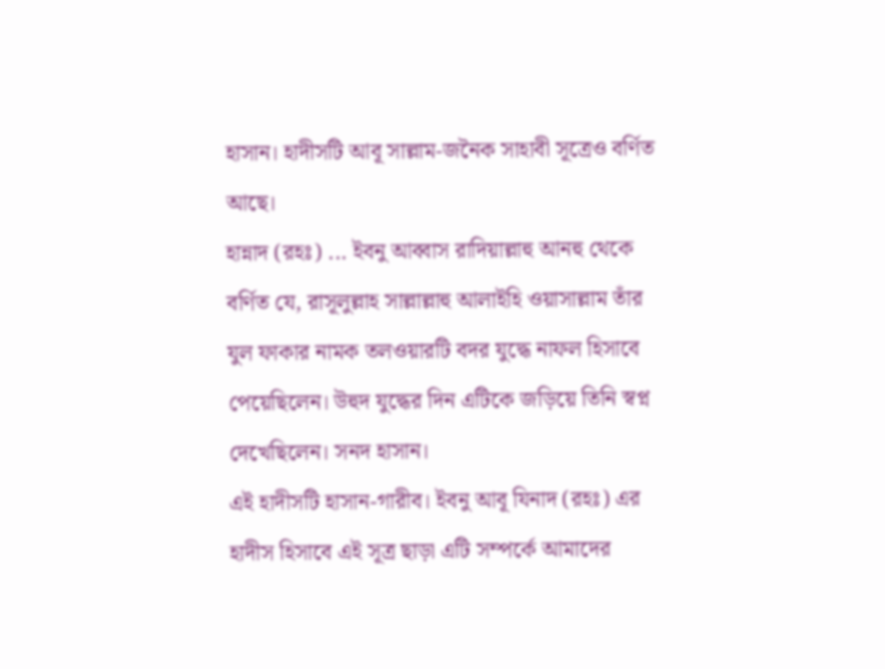হাসান। হাদীসটি আবূ সাল্লাম-জনৈক সাহাবী সূত্রেও বর্ণিত আছে।
হান্নাদ (রহঃ) ... ইবনু আব্বাস রাদিয়াল্লাহু আনহু থেকে বর্ণিত যে, রাসূলুল্লাহ সাল্লাল্লাহু আলাইহি ওয়াসাল্লাম তাঁর যুল ফাকার নামক তলওয়ারটি বদর যুদ্ধে নাফল হিসাবে পেয়েছিলেন। উহুদ যুদ্ধের দিন এটিকে জড়িয়ে তিনি স্বপ্ন দেখেছিলেন। সনদ হাসান।
এই হাদীসটি হাসান-গারীব। ইবনু আবূ যিনাদ (রহঃ) এর হাদীস হিসাবে এই সূত্র ছাড়া এটি সম্পর্কে আমাদের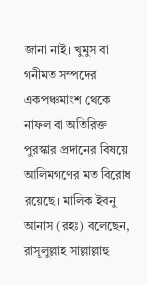জানা নাই। খুমুস বা গনীমত সম্পদের একপঞ্চমাংশ থেকে নাফল বা অতিরিক্ত পুরস্কার প্রদানের বিষয়ে আলিমগণের মত বিরোধ রয়েছে। মালিক ইবনু আনাস (রহঃ) বলেছেন, রাসূলুল্লাহ সাল্লাল্লাহু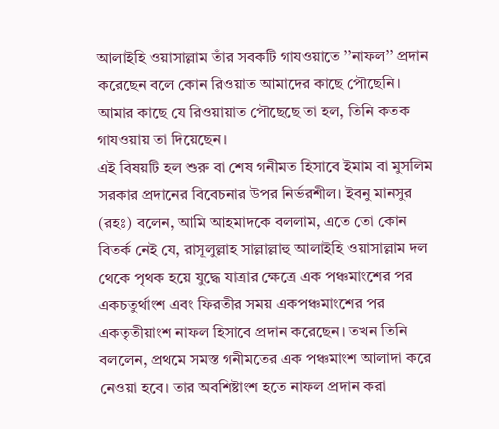আলাইহি ওয়াসাল্লাম তাঁর সবকটি গাযওয়াতে ’’নাফল’’ প্রদান করেছেন বলে কোন রিওয়াত আমাদের কাছে পৌছেনি। আমার কাছে যে রিওয়ায়াত পৌছেছে তা হল, তিনি কতক গাযওয়ায় তা দিয়েছেন।
এই বিষয়টি হল শুরু বা শেষ গনীমত হিসাবে ইমাম বা মুসলিম সরকার প্রদানের বিবেচনার উপর নির্ভরশীল। ইবনু মানসুর (রহঃ) বলেন, আমি আহমাদকে বললাম, এতে তো কোন বিতর্ক নেই যে, রাসূলুল্লাহ সাল্লাল্লাহু আলাইহি ওয়াসাল্লাম দল থেকে পৃথক হয়ে যুদ্ধে যাত্রার ক্ষেত্রে এক পঞ্চমাংশের পর একচতুর্থাংশ এবং ফিরতীর সময় একপঞ্চমাংশের পর একতৃতীয়াংশ নাফল হিসাবে প্রদান করেছেন। তখন তিনি বললেন, প্রথমে সমস্ত গনীমতের এক পঞ্চমাংশ আলাদা করে নেওয়া হবে। তার অবশিষ্টাংশ হতে নাফল প্রদান করা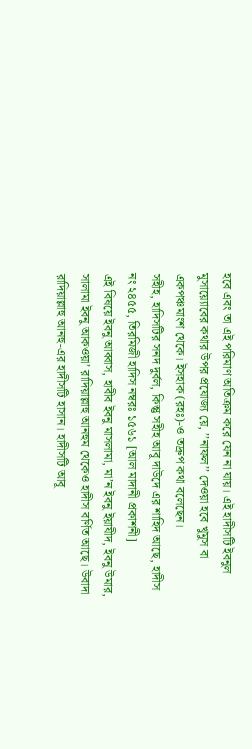হবে এবং তা এই পরিমাণ অতিক্রম করে যেন না যায়। এই হাদীসটি ইবনুল মুসায়্যোবের কথার উপর প্রযোজ্য য়ে, ’’নাফল’’ দেওয়া হবে খুমুস বা একপঞ্চমাংশ থেকে। ইসহাক (রহঃ)-ও তদ্রুপ কথা বলেছেন।
সহীহ, হাদিসটির সনদ দুর্বল, কিন্তু সহীহ আবূ দাউদে এর শাহিদ আছে, হাদীস নং ২৪৫৫, তিরমিজী হাদিস নম্বরঃ ১৫৬১ [আল মাদানী প্রকাশনী]
এই বিষয়ে ইবনু আব্বাস, হাবীব ইবনু মাসলামা, মা’ন ইবনু ইয়াযীদ, ইবনু উমার, সালামা ইবনু আকওয়া’ রাদিয়াল্লাহু আনহুম থেকেও হাদীস বর্ণিত আছে। উবাদা রাদিয়াল্লাহু আনহু-এর হাদীসটি হাসান। হাদীসটি আবূ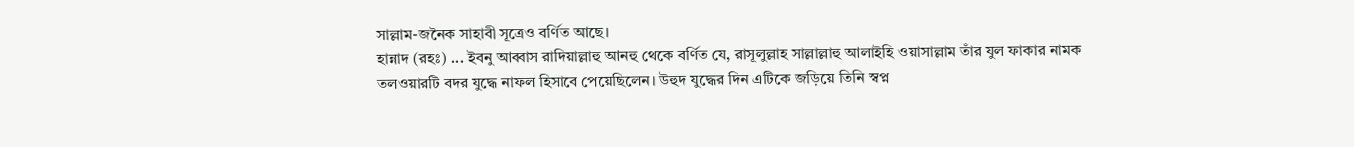সাল্লাম-জনৈক সাহাবী সূত্রেও বর্ণিত আছে।
হান্নাদ (রহঃ) ... ইবনু আব্বাস রাদিয়াল্লাহু আনহু থেকে বর্ণিত যে, রাসূলুল্লাহ সাল্লাল্লাহু আলাইহি ওয়াসাল্লাম তাঁর যুল ফাকার নামক তলওয়ারটি বদর যুদ্ধে নাফল হিসাবে পেয়েছিলেন। উহুদ যুদ্ধের দিন এটিকে জড়িয়ে তিনি স্বপ্ন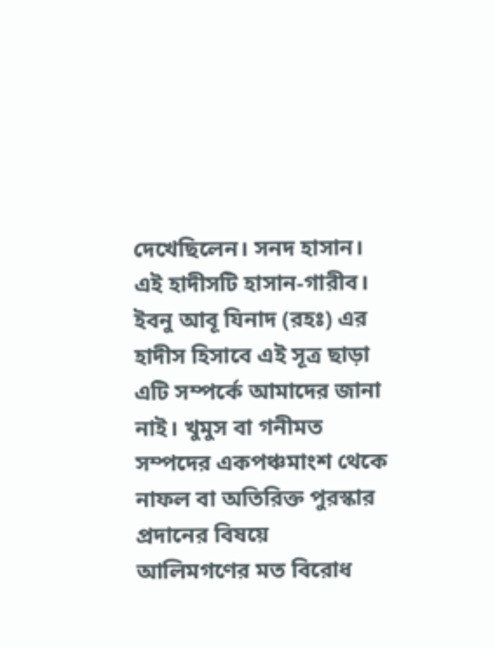দেখেছিলেন। সনদ হাসান।
এই হাদীসটি হাসান-গারীব। ইবনু আবূ যিনাদ (রহঃ) এর হাদীস হিসাবে এই সূত্র ছাড়া এটি সম্পর্কে আমাদের জানা নাই। খুমুস বা গনীমত সম্পদের একপঞ্চমাংশ থেকে নাফল বা অতিরিক্ত পুরস্কার প্রদানের বিষয়ে আলিমগণের মত বিরোধ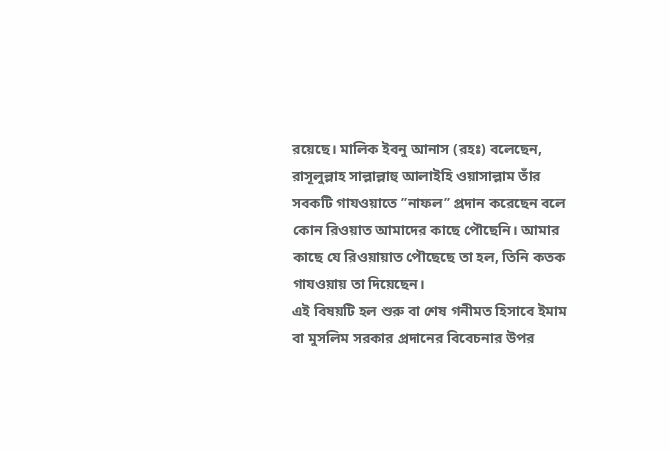রয়েছে। মালিক ইবনু আনাস (রহঃ) বলেছেন, রাসূলুল্লাহ সাল্লাল্লাহু আলাইহি ওয়াসাল্লাম তাঁর সবকটি গাযওয়াতে ’’নাফল’’ প্রদান করেছেন বলে কোন রিওয়াত আমাদের কাছে পৌছেনি। আমার কাছে যে রিওয়ায়াত পৌছেছে তা হল, তিনি কতক গাযওয়ায় তা দিয়েছেন।
এই বিষয়টি হল শুরু বা শেষ গনীমত হিসাবে ইমাম বা মুসলিম সরকার প্রদানের বিবেচনার উপর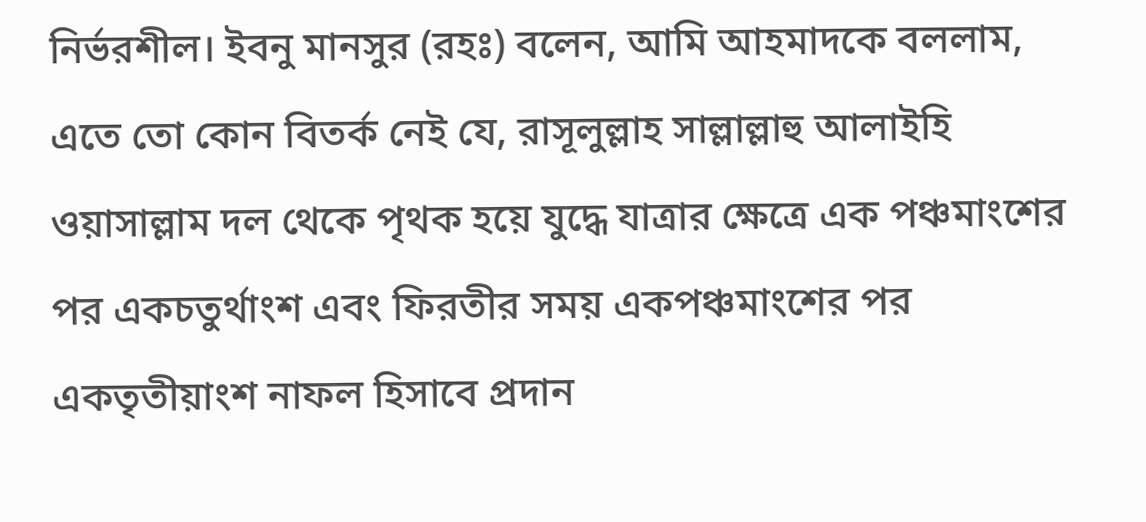নির্ভরশীল। ইবনু মানসুর (রহঃ) বলেন, আমি আহমাদকে বললাম, এতে তো কোন বিতর্ক নেই যে, রাসূলুল্লাহ সাল্লাল্লাহু আলাইহি ওয়াসাল্লাম দল থেকে পৃথক হয়ে যুদ্ধে যাত্রার ক্ষেত্রে এক পঞ্চমাংশের পর একচতুর্থাংশ এবং ফিরতীর সময় একপঞ্চমাংশের পর একতৃতীয়াংশ নাফল হিসাবে প্রদান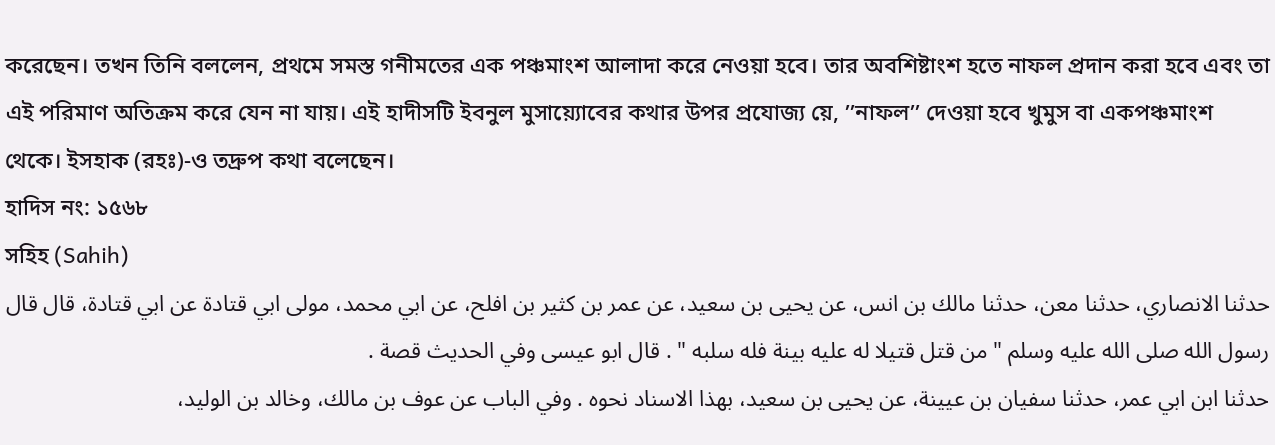করেছেন। তখন তিনি বললেন, প্রথমে সমস্ত গনীমতের এক পঞ্চমাংশ আলাদা করে নেওয়া হবে। তার অবশিষ্টাংশ হতে নাফল প্রদান করা হবে এবং তা এই পরিমাণ অতিক্রম করে যেন না যায়। এই হাদীসটি ইবনুল মুসায়্যোবের কথার উপর প্রযোজ্য য়ে, ’’নাফল’’ দেওয়া হবে খুমুস বা একপঞ্চমাংশ থেকে। ইসহাক (রহঃ)-ও তদ্রুপ কথা বলেছেন।
হাদিস নং: ১৫৬৮
সহিহ (Sahih)
حدثنا الانصاري، حدثنا معن، حدثنا مالك بن انس، عن يحيى بن سعيد، عن عمر بن كثير بن افلح، عن ابي محمد، مولى ابي قتادة عن ابي قتادة، قال قال رسول الله صلى الله عليه وسلم " من قتل قتيلا له عليه بينة فله سلبه " . قال ابو عيسى وفي الحديث قصة .
حدثنا ابن ابي عمر، حدثنا سفيان بن عيينة، عن يحيى بن سعيد، بهذا الاسناد نحوه . وفي الباب عن عوف بن مالك، وخالد بن الوليد،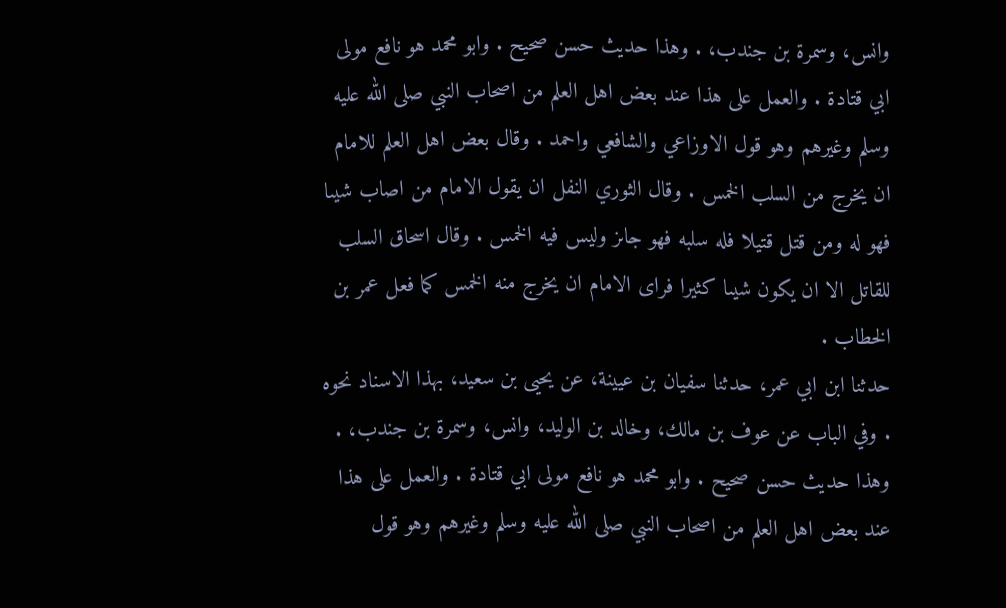وانس، وسمرة بن جندب، . وهذا حديث حسن صحيح . وابو محمد هو نافع مولى ابي قتادة . والعمل على هذا عند بعض اهل العلم من اصحاب النبي صلى الله عليه وسلم وغيرهم وهو قول الاوزاعي والشافعي واحمد . وقال بعض اهل العلم للامام ان يخرج من السلب الخمس . وقال الثوري النفل ان يقول الامام من اصاب شيىا فهو له ومن قتل قتيلا فله سلبه فهو جاىز وليس فيه الخمس . وقال اسحاق السلب للقاتل الا ان يكون شيىا كثيرا فراى الامام ان يخرج منه الخمس كما فعل عمر بن الخطاب .
حدثنا ابن ابي عمر، حدثنا سفيان بن عيينة، عن يحيى بن سعيد، بهذا الاسناد نحوه . وفي الباب عن عوف بن مالك، وخالد بن الوليد، وانس، وسمرة بن جندب، . وهذا حديث حسن صحيح . وابو محمد هو نافع مولى ابي قتادة . والعمل على هذا عند بعض اهل العلم من اصحاب النبي صلى الله عليه وسلم وغيرهم وهو قول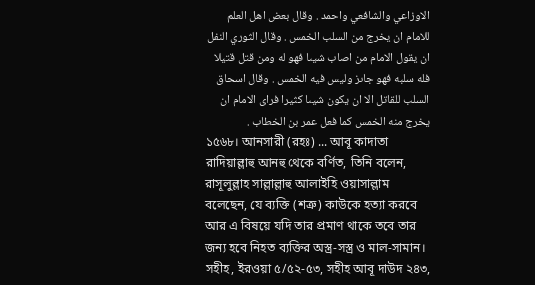الاوزاعي والشافعي واحمد . وقال بعض اهل العلم للامام ان يخرج من السلب الخمس . وقال الثوري النفل ان يقول الامام من اصاب شيىا فهو له ومن قتل قتيلا فله سلبه فهو جاىز وليس فيه الخمس . وقال اسحاق السلب للقاتل الا ان يكون شيىا كثيرا فراى الامام ان يخرج منه الخمس كما فعل عمر بن الخطاب .
১৫৬৮। আনসারী (রহঃ) ... আবূ কাদাতা রাদিয়াল্লাহু আনহু থেকে বর্ণিত, তিনি বলেন, রাসূলুল্লাহ সাল্লাল্লাহু আলাইহি ওয়াসাল্লাম বলেছেন, যে ব্যক্তি (শত্রু) কাউকে হত্যা করবে আর এ বিষয়ে যদি তার প্রমাণ থাকে তবে তার জন্য হবে নিহত ব্যক্তির অস্ত্র-সস্ত্র ও মাল-সামান। সহীহ, ইরওয়া ৫/৫২-৫৩, সহীহ আবূ দাউদ ২৪৩,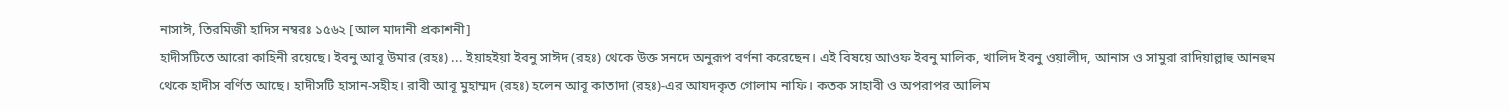নাসাঈ, তিরমিজী হাদিস নম্বরঃ ১৫৬২ [আল মাদানী প্রকাশনী]
হাদীসটিতে আরো কাহিনী রয়েছে। ইবনু আবূ উমার (রহঃ) ... ইয়াহইয়া ইবনু সাঈদ (রহঃ) থেকে উক্ত সনদে অনুরূপ বর্ণনা করেছেন। এই বিষয়ে আওফ ইবনু মালিক, খালিদ ইবনু ওয়ালীদ, আনাস ও সামুরা রাদিয়াল্লাহু আনহুম থেকে হাদীস বর্ণিত আছে। হাদীসটি হাসান-সহীহ। রাবী আবূ মুহাম্মদ (রহঃ) হলেন আবূ কাতাদা (রহঃ)-এর আযদকৃত গোলাম নাফি। কতক সাহাবী ও অপরাপর আলিম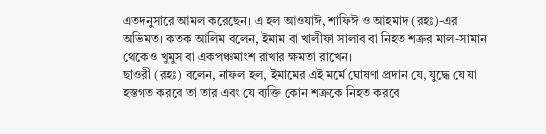এতদনুসারে আমল করেছেন। এ হল আওযাঈ, শাফিঈ ও আহমাদ (রহঃ)-এর অভিমত। কতক আলিম বলেন, ইমাম বা খালীফা সালাব বা নিহত শত্রুর মাল-সামান থেকেও খুমুস বা একপঞ্চমাংশ রাখার ক্ষমতা রাখেন।
ছাওরী (রহঃ) বলেন, নাফল হল, ইমামের এই মর্মে ঘোষণা প্রদান যে, যুদ্ধে যে যা হস্তগত করবে তা তার এবং যে ব্যক্তি কোন শত্রুকে নিহত করবে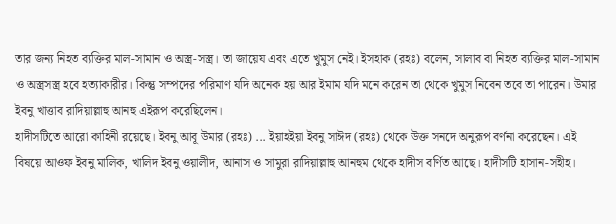তার জন্য নিহত ব্যক্তির মাল-সামান ও অস্ত্র-সস্ত্র। তা জায়েয এবং এতে খুমুস নেই। ইসহাক (রহঃ) বলেন, সালাব বা নিহত ব্যক্তির মাল-সামান ও অস্ত্রসস্ত্র হবে হত্যাকারীর। কিন্তু সম্পদের পরিমাণ যদি অনেক হয় আর ইমাম যদি মনে করেন তা থেকে খুমুস নিবেন তবে তা পারেন। উমার ইবনু খাত্তাব রাদিয়াল্লাহু আনহু এইরূপ করেছিলেন।
হাদীসটিতে আরো কাহিনী রয়েছে। ইবনু আবূ উমার (রহঃ) ... ইয়াহইয়া ইবনু সাঈদ (রহঃ) থেকে উক্ত সনদে অনুরূপ বর্ণনা করেছেন। এই বিষয়ে আওফ ইবনু মালিক, খালিদ ইবনু ওয়ালীদ, আনাস ও সামুরা রাদিয়াল্লাহু আনহুম থেকে হাদীস বর্ণিত আছে। হাদীসটি হাসান-সহীহ।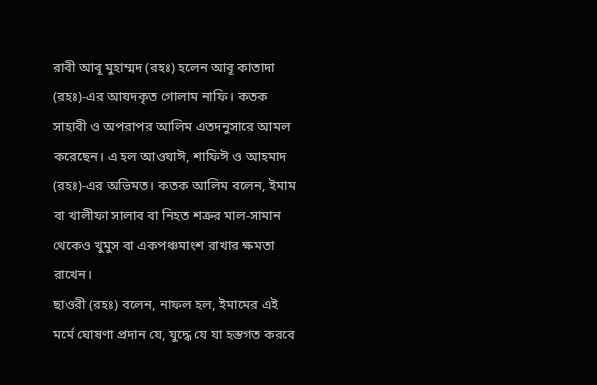রাবী আবূ মুহাম্মদ (রহঃ) হলেন আবূ কাতাদা (রহঃ)-এর আযদকৃত গোলাম নাফি। কতক সাহাবী ও অপরাপর আলিম এতদনুসারে আমল করেছেন। এ হল আওযাঈ, শাফিঈ ও আহমাদ (রহঃ)-এর অভিমত। কতক আলিম বলেন, ইমাম বা খালীফা সালাব বা নিহত শত্রুর মাল-সামান থেকেও খুমুস বা একপঞ্চমাংশ রাখার ক্ষমতা রাখেন।
ছাওরী (রহঃ) বলেন, নাফল হল, ইমামের এই মর্মে ঘোষণা প্রদান যে, যুদ্ধে যে যা হস্তগত করবে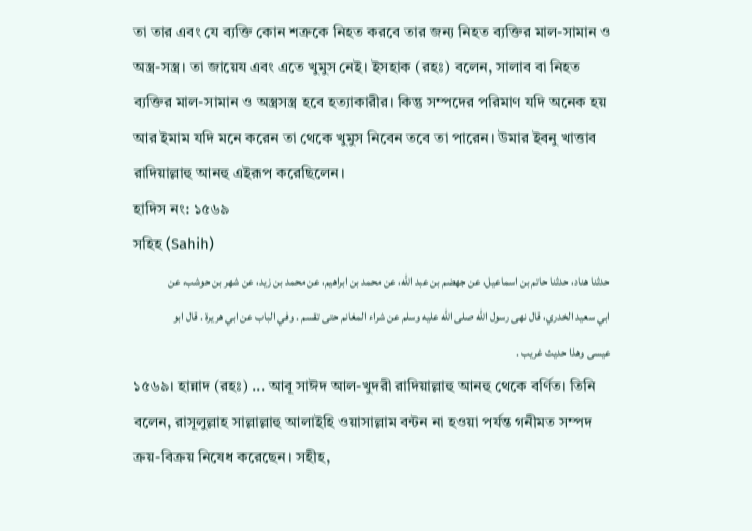তা তার এবং যে ব্যক্তি কোন শত্রুকে নিহত করবে তার জন্য নিহত ব্যক্তির মাল-সামান ও অস্ত্র-সস্ত্র। তা জায়েয এবং এতে খুমুস নেই। ইসহাক (রহঃ) বলেন, সালাব বা নিহত ব্যক্তির মাল-সামান ও অস্ত্রসস্ত্র হবে হত্যাকারীর। কিন্তু সম্পদের পরিমাণ যদি অনেক হয় আর ইমাম যদি মনে করেন তা থেকে খুমুস নিবেন তবে তা পারেন। উমার ইবনু খাত্তাব রাদিয়াল্লাহু আনহু এইরূপ করেছিলেন।
হাদিস নং: ১৫৬৯
সহিহ (Sahih)
حدثنا هناد، حدثنا حاتم بن اسماعيل، عن جهضم بن عبد الله، عن محمد بن ابراهيم، عن محمد بن زيد، عن شهر بن حوشب، عن ابي سعيد الخدري، قال نهى رسول الله صلى الله عليه وسلم عن شراء المغانم حتى تقسم . وفي الباب عن ابي هريرة . قال ابو عيسى وهذا حديث غريب .
১৫৬৯। হান্নাদ (রহঃ) ... আবূ সাঈদ আল-খুদরী রাদিয়াল্লাহু আনহু থেকে বর্ণিত। তিনি বলেন, রাসূলুল্লাহ সাল্লাল্লাহু আলাইহি ওয়াসাল্লাম বন্টন না হওয়া পর্যন্ত গনীমত সম্পদ ক্রয়-বিক্রয় নিষেধ করেছেন। সহীহ,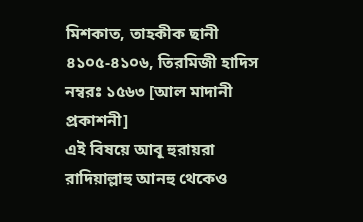মিশকাত, তাহকীক ছানী ৪১০৫-৪১০৬, তিরমিজী হাদিস নম্বরঃ ১৫৬৩ [আল মাদানী প্রকাশনী]
এই বিষয়ে আবূ হুরায়রা রাদিয়াল্লাহু আনহু থেকেও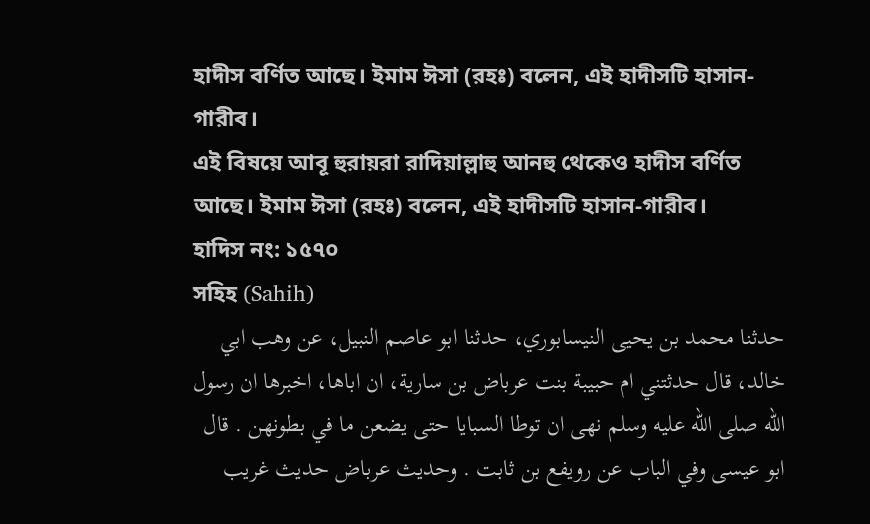হাদীস বর্ণিত আছে। ইমাম ঈসা (রহঃ) বলেন, এই হাদীসটি হাসান-গারীব।
এই বিষয়ে আবূ হুরায়রা রাদিয়াল্লাহু আনহু থেকেও হাদীস বর্ণিত আছে। ইমাম ঈসা (রহঃ) বলেন, এই হাদীসটি হাসান-গারীব।
হাদিস নং: ১৫৭০
সহিহ (Sahih)
حدثنا محمد بن يحيى النيسابوري، حدثنا ابو عاصم النبيل، عن وهب ابي خالد، قال حدثتني ام حبيبة بنت عرباض بن سارية، ان اباها، اخبرها ان رسول الله صلى الله عليه وسلم نهى ان توطا السبايا حتى يضعن ما في بطونهن . قال ابو عيسى وفي الباب عن رويفع بن ثابت . وحديث عرباض حديث غريب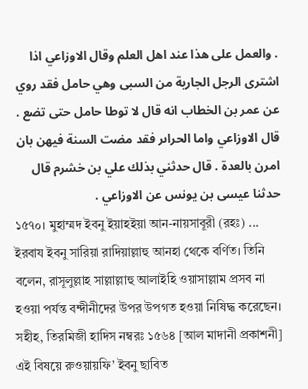. والعمل على هذا عند اهل العلم وقال الاوزاعي اذا اشترى الرجل الجارية من السبى وهي حامل فقد روي عن عمر بن الخطاب انه قال لا توطا حامل حتى تضع . قال الاوزاعي واما الحراىر فقد مضت السنة فيهن بان امرن بالعدة . قال حدثني بذلك علي بن خشرم قال حدثنا عيسى بن يونس عن الاوزاعي .
১৫৭০। মুহাম্মদ ইবনু ইয়াহইয়া আন-নায়সাবূরী (রহঃ) ... ইরবায ইবনু সারিয়া রাদিয়াল্লাহু আনহা থেকে বর্ণিত। তিনি বলেন, রাসূলুল্লাহ সাল্লাল্লাহু আলাইহি ওয়াসাল্লাম প্রসব না হওয়া পর্যন্ত বন্দীনীদের উপর উপগত হওয়া নিষিদ্ধ করেছেন। সহীহ, তিরমিজী হাদিস নম্বরঃ ১৫৬৪ [আল মাদানী প্রকাশনী]
এই বিষয়ে রুওয়ায়ফি’ ইবনু ছাবিত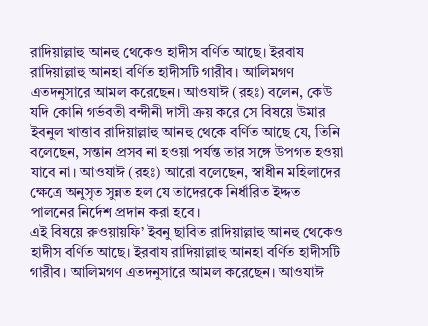রাদিয়াল্লাহু আনহু থেকেও হাদীস বর্ণিত আছে। ইরবায রাদিয়াল্লাহু আনহা বর্ণিত হাদীসটি গারীব। আলিমগণ এতদনুসারে আমল করেছেন। আওযাঈ (রহঃ) বলেন, কেউ যদি কোনি গর্ভবতী বন্দীনী দাসী ক্রয় করে সে বিষয়ে উমার ইবনুল খাত্তাব রাদিয়াল্লাহু আনহু থেকে বর্ণিত আছে যে, তিনি বলেছেন, সন্তান প্রসব না হওয়া পর্যন্ত তার সঙ্গে উপগত হওয়া যাবে না। আওযাঈ (রহঃ) আরো বলেছেন, স্বাধীন মহিলাদের ক্ষেত্রে অনুসৃত সুন্নত হল যে তাদেরকে নির্ধারিত ইদ্দত পালনের নির্দেশ প্রদান করা হবে।
এই বিষয়ে রুওয়ায়ফি’ ইবনু ছাবিত রাদিয়াল্লাহু আনহু থেকেও হাদীস বর্ণিত আছে। ইরবায রাদিয়াল্লাহু আনহা বর্ণিত হাদীসটি গারীব। আলিমগণ এতদনুসারে আমল করেছেন। আওযাঈ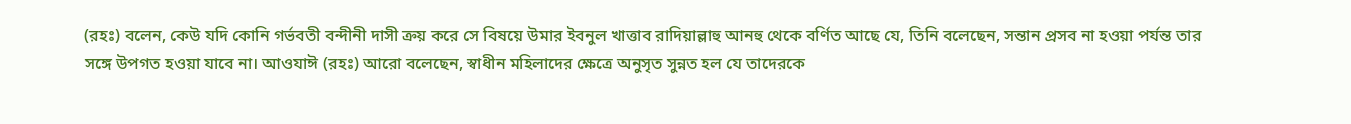(রহঃ) বলেন, কেউ যদি কোনি গর্ভবতী বন্দীনী দাসী ক্রয় করে সে বিষয়ে উমার ইবনুল খাত্তাব রাদিয়াল্লাহু আনহু থেকে বর্ণিত আছে যে, তিনি বলেছেন, সন্তান প্রসব না হওয়া পর্যন্ত তার সঙ্গে উপগত হওয়া যাবে না। আওযাঈ (রহঃ) আরো বলেছেন, স্বাধীন মহিলাদের ক্ষেত্রে অনুসৃত সুন্নত হল যে তাদেরকে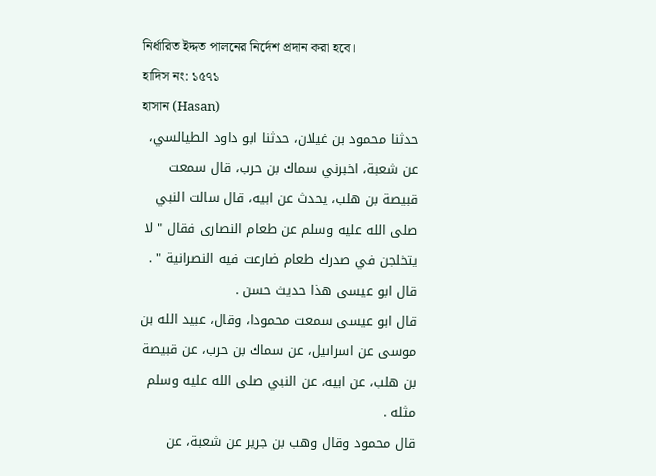নির্ধারিত ইদ্দত পালনের নির্দেশ প্রদান করা হবে।
হাদিস নং: ১৫৭১
হাসান (Hasan)
حدثنا محمود بن غيلان، حدثنا ابو داود الطيالسي، عن شعبة، اخبرني سماك بن حرب، قال سمعت قبيصة بن هلب، يحدث عن ابيه، قال سالت النبي صلى الله عليه وسلم عن طعام النصارى فقال " لا يتخلجن في صدرك طعام ضارعت فيه النصرانية " . قال ابو عيسى هذا حديث حسن .
قال ابو عيسى سمعت محمودا، وقال، عبيد الله بن موسى عن اسراىيل، عن سماك بن حرب، عن قبيصة بن هلب، عن ابيه، عن النبي صلى الله عليه وسلم مثله .
قال محمود وقال وهب بن جرير عن شعبة، عن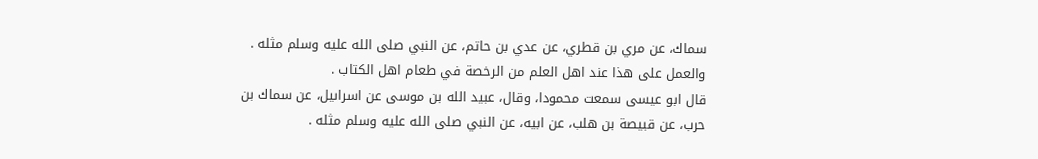سماك، عن مري بن قطري، عن عدي بن حاتم، عن النبي صلى الله عليه وسلم مثله . والعمل على هذا عند اهل العلم من الرخصة في طعام اهل الكتاب .
قال ابو عيسى سمعت محمودا، وقال، عبيد الله بن موسى عن اسراىيل، عن سماك بن حرب، عن قبيصة بن هلب، عن ابيه، عن النبي صلى الله عليه وسلم مثله .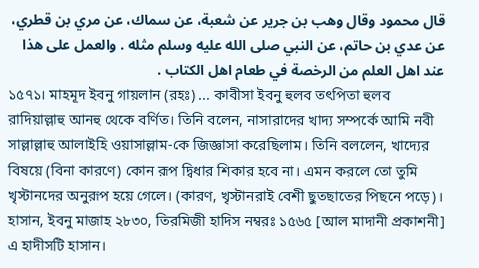قال محمود وقال وهب بن جرير عن شعبة، عن سماك، عن مري بن قطري، عن عدي بن حاتم، عن النبي صلى الله عليه وسلم مثله . والعمل على هذا عند اهل العلم من الرخصة في طعام اهل الكتاب .
১৫৭১। মাহমূদ ইবনু গায়লান (রহঃ) ... কাবীসা ইবনু হুলব তৎপিতা হুলব রাদিয়াল্লাহু আনহু থেকে বর্ণিত। তিনি বলেন, নাসারাদের খাদ্য সম্পর্কে আমি নবী সাল্লাল্লাহু আলাইহি ওয়াসাল্লাম-কে জিজ্ঞাসা করেছিলাম। তিনি বললেন, খাদ্যের বিষয়ে (বিনা কারণে) কোন রূপ দ্বিধার শিকার হবে না। এমন করলে তো তুমি খৃস্টানদের অনুরূপ হয়ে গেলে। (কারণ, খৃস্টানরাই বেশী ছুতছাতের পিছনে পড়ে)।
হাসান, ইবনু মাজাহ ২৮৩০, তিরমিজী হাদিস নম্বরঃ ১৫৬৫ [আল মাদানী প্রকাশনী]
এ হাদীসটি হাসান।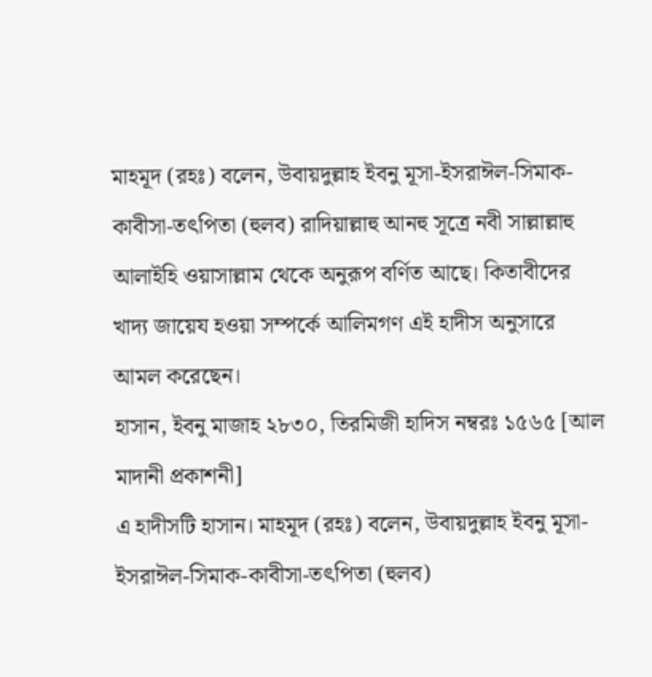মাহমূদ (রহঃ) বলেন, উবায়দুল্লাহ ইবনু মূসা-ইসরাঈল-সিমাক-কাবীসা-তৎপিতা (হুলব) রাদিয়াল্লাহু আনহু সূত্রে নবী সাল্লাল্লাহু আলাইহি ওয়াসাল্লাম থেকে অনুরূপ বর্ণিত আছে। কিতাবীদের খাদ্য জায়েয হওয়া সম্পর্কে আলিমগণ এই হাদীস অনুসারে আমল করেছেন।
হাসান, ইবনু মাজাহ ২৮৩০, তিরমিজী হাদিস নম্বরঃ ১৫৬৫ [আল মাদানী প্রকাশনী]
এ হাদীসটি হাসান। মাহমূদ (রহঃ) বলেন, উবায়দুল্লাহ ইবনু মূসা-ইসরাঈল-সিমাক-কাবীসা-তৎপিতা (হুলব)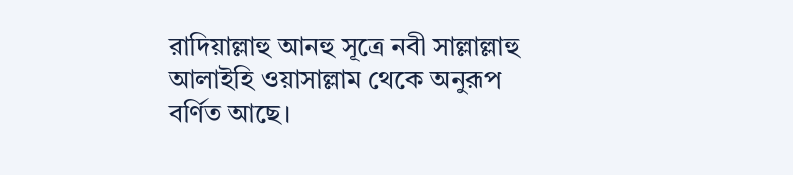রাদিয়াল্লাহু আনহু সূত্রে নবী সাল্লাল্লাহু আলাইহি ওয়াসাল্লাম থেকে অনুরূপ বর্ণিত আছে।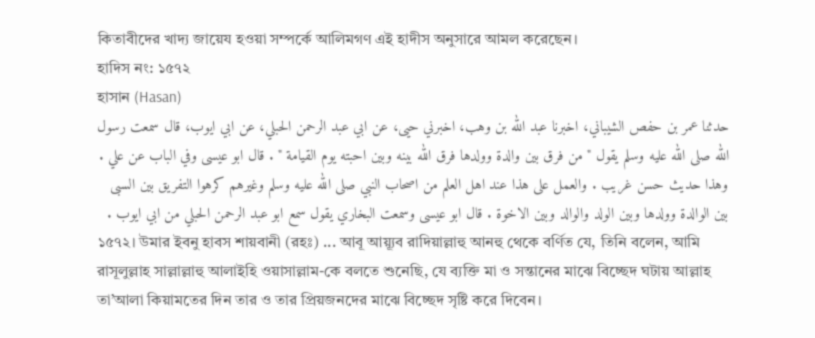কিতাবীদের খাদ্য জায়েয হওয়া সম্পর্কে আলিমগণ এই হাদীস অনুসারে আমল করেছেন।
হাদিস নং: ১৫৭২
হাসান (Hasan)
حدثنا عمر بن حفص الشيباني، اخبرنا عبد الله بن وهب، اخبرني حيى، عن ابي عبد الرحمن الحبلي، عن ابي ايوب، قال سمعت رسول الله صلى الله عليه وسلم يقول " من فرق بين والدة وولدها فرق الله بينه وبين احبته يوم القيامة " . قال ابو عيسى وفي الباب عن علي . وهذا حديث حسن غريب . والعمل على هذا عند اهل العلم من اصحاب النبي صلى الله عليه وسلم وغيرهم كرهوا التفريق بين السبى بين الوالدة وولدها وبين الولد والوالد وبين الاخوة . قال ابو عيسى وسمعت البخاري يقول سمع ابو عبد الرحمن الحبلي من ابي ايوب .
১৫৭২। উমার ইবনু হাবস শায়বানী (রহঃ) ... আবূ আয়্যূব রাদিয়াল্লাহু আনহু থেকে বর্ণিত যে, তিনি বলেন, আমি রাসূলুল্লাহ সাল্লাল্লাহু আলাইহি ওয়াসাল্লাম-কে বলতে শুনেছি, যে ব্যক্তি মা ও সন্তানের মাঝে বিচ্ছেদ ঘটায় আল্লাহ তা’আলা কিয়ামতের দিন তার ও তার প্রিয়জনদের মাঝে বিচ্ছেদ সৃষ্টি করে দিবেন।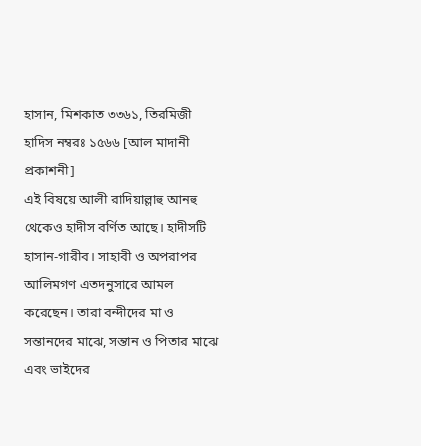হাসান, মিশকাত ৩৩৬১, তিরমিজী হাদিস নম্বরঃ ১৫৬৬ [আল মাদানী প্রকাশনী]
এই বিষয়ে আলী রাদিয়াল্লাহু আনহু থেকেও হাদীস বর্ণিত আছে। হাদীসটি হাসান-গারীব। সাহাবী ও অপরাপর আলিমগণ এতদনুসারে আমল করেছেন। তারা বন্দীদের মা ও সন্তানদের মাঝে, সন্তান ও পিতার মাঝে এবং ভাইদের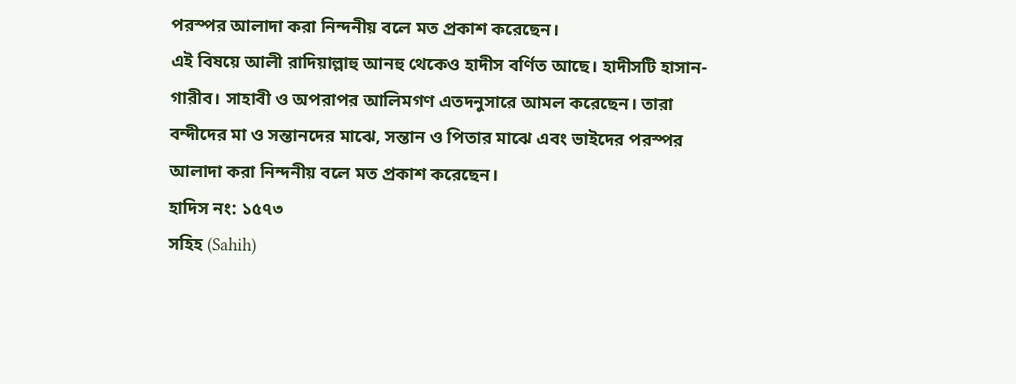পরস্পর আলাদা করা নিন্দনীয় বলে মত প্রকাশ করেছেন।
এই বিষয়ে আলী রাদিয়াল্লাহু আনহু থেকেও হাদীস বর্ণিত আছে। হাদীসটি হাসান-গারীব। সাহাবী ও অপরাপর আলিমগণ এতদনুসারে আমল করেছেন। তারা বন্দীদের মা ও সন্তানদের মাঝে, সন্তান ও পিতার মাঝে এবং ভাইদের পরস্পর আলাদা করা নিন্দনীয় বলে মত প্রকাশ করেছেন।
হাদিস নং: ১৫৭৩
সহিহ (Sahih)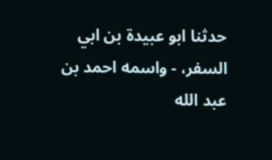حدثنا ابو عبيدة بن ابي السفر، - واسمه احمد بن عبد الله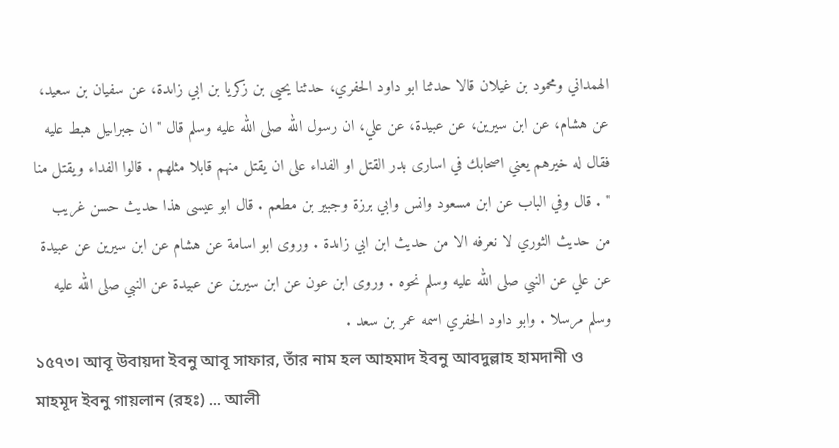الهمداني ومحمود بن غيلان قالا حدثنا ابو داود الحفري، حدثنا يحيى بن زكريا بن ابي زاىدة، عن سفيان بن سعيد، عن هشام، عن ابن سيرين، عن عبيدة، عن علي، ان رسول الله صلى الله عليه وسلم قال " ان جبراىيل هبط عليه فقال له خيرهم يعني اصحابك في اسارى بدر القتل او الفداء على ان يقتل منهم قابلا مثلهم . قالوا الفداء ويقتل منا " . قال وفي الباب عن ابن مسعود وانس وابي برزة وجبير بن مطعم . قال ابو عيسى هذا حديث حسن غريب من حديث الثوري لا نعرفه الا من حديث ابن ابي زاىدة . وروى ابو اسامة عن هشام عن ابن سيرين عن عبيدة عن علي عن النبي صلى الله عليه وسلم نحوه . وروى ابن عون عن ابن سيرين عن عبيدة عن النبي صلى الله عليه وسلم مرسلا . وابو داود الحفري اسمه عمر بن سعد .
১৫৭৩। আবূ উবায়দা ইবনু আবূ সাফার, তাঁর নাম হল আহমাদ ইবনু আবদুল্লাহ হামদানী ও মাহমূদ ইবনু গায়লান (রহঃ) ... আলী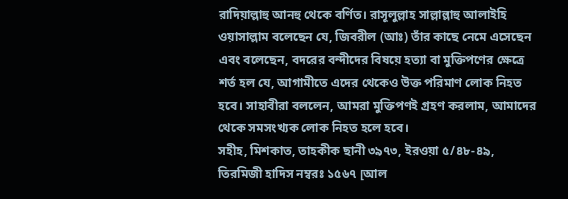রাদিয়াল্লাহু আনহু থেকে বর্ণিত। রাসূলুল্লাহ সাল্লাল্লাহু আলাইহি ওয়াসাল্লাম বলেছেন যে, জিবরীল (আঃ) তাঁর কাছে নেমে এসেছেন এবং বলেছেন, বদরের বন্দীদের বিষয়ে হত্যা বা মুক্তিপণের ক্ষেত্রে শর্ত হল যে, আগামীতে এদের থেকেও উক্ত পরিমাণ লোক নিহত হবে। সাহাবীরা বললেন, আমরা মুক্তিপণই গ্রহণ করলাম, আমাদের থেকে সমসংখ্যক লোক নিহত হলে হবে।
সহীহ, মিশকাত, তাহকীক ছানী ৩৯৭৩, ইরওয়া ৫/৪৮-৪৯, তিরমিজী হাদিস নম্বরঃ ১৫৬৭ [আল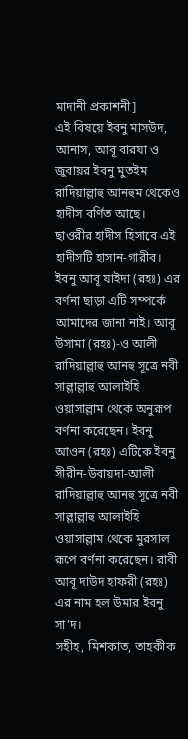মাদানী প্রকাশনী]
এই বিষয়ে ইবনু মাসউদ, আনাস, আবূ বারযা ও জুবায়র ইবনু মুতইম রাদিয়াল্লাহু আনহুম থেকেও হাদীস বর্ণিত আছে। ছাওরীর হাদীস হিসাবে এই হাদীসটি হাসান-গারীব। ইবনু আবূ যাইদা (রহঃ) এর বর্ণনা ছাড়া এটি সম্পর্কে আমাদের জানা নাই। আবূ উসামা (রহঃ)-ও আলী রাদিয়াল্লাহু আনহু সূত্রে নবী সাল্লাল্লাহু আলাইহি ওয়াসাল্লাম থেকে অনুরূপ বর্ণনা করেছেন। ইবনু আওন (রহঃ) এটিকে ইবনু সীরীন-উবায়দা-আলী রাদিয়াল্লাহু আনহু সূত্রে নবী সাল্লাল্লাহু আলাইহি ওয়াসাল্লাম থেকে মুরসাল রূপে বর্ণনা করেছেন। রাবী আবূ দাউদ হাফরী (রহঃ) এর নাম হল উমার ইবনু সা’দ।
সহীহ, মিশকাত, তাহকীক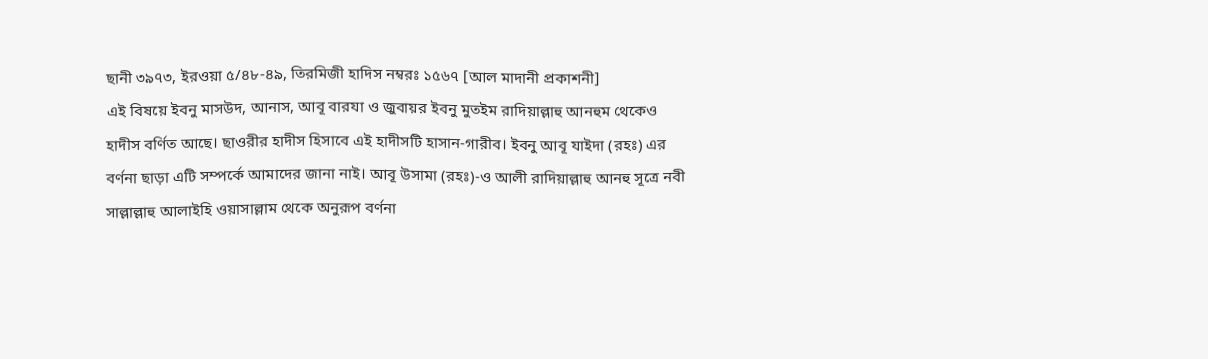ছানী ৩৯৭৩, ইরওয়া ৫/৪৮-৪৯, তিরমিজী হাদিস নম্বরঃ ১৫৬৭ [আল মাদানী প্রকাশনী]
এই বিষয়ে ইবনু মাসউদ, আনাস, আবূ বারযা ও জুবায়র ইবনু মুতইম রাদিয়াল্লাহু আনহুম থেকেও হাদীস বর্ণিত আছে। ছাওরীর হাদীস হিসাবে এই হাদীসটি হাসান-গারীব। ইবনু আবূ যাইদা (রহঃ) এর বর্ণনা ছাড়া এটি সম্পর্কে আমাদের জানা নাই। আবূ উসামা (রহঃ)-ও আলী রাদিয়াল্লাহু আনহু সূত্রে নবী সাল্লাল্লাহু আলাইহি ওয়াসাল্লাম থেকে অনুরূপ বর্ণনা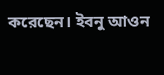করেছেন। ইবনু আওন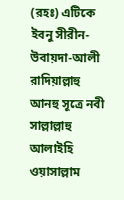(রহঃ) এটিকে ইবনু সীরীন-উবায়দা-আলী রাদিয়াল্লাহু আনহু সূত্রে নবী সাল্লাল্লাহু আলাইহি ওয়াসাল্লাম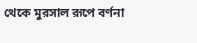থেকে মুরসাল রূপে বর্ণনা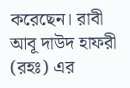করেছেন। রাবী আবূ দাউদ হাফরী (রহঃ) এর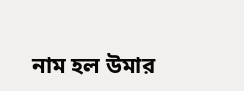নাম হল উমার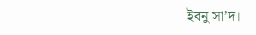ইবনু সা’দ।